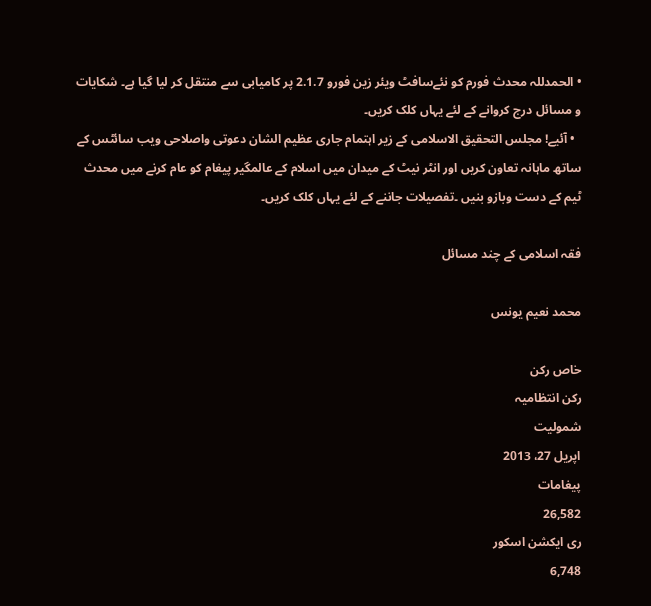• الحمدللہ محدث فورم کو نئےسافٹ ویئر زین فورو 2.1.7 پر کامیابی سے منتقل کر لیا گیا ہے۔ شکایات و مسائل درج کروانے کے لئے یہاں کلک کریں۔
  • آئیے! مجلس التحقیق الاسلامی کے زیر اہتمام جاری عظیم الشان دعوتی واصلاحی ویب سائٹس کے ساتھ ماہانہ تعاون کریں اور انٹر نیٹ کے میدان میں اسلام کے عالمگیر پیغام کو عام کرنے میں محدث ٹیم کے دست وبازو بنیں ۔تفصیلات جاننے کے لئے یہاں کلک کریں۔

فقہ اسلامی کے چند مسائل

محمد نعیم یونس

خاص رکن
رکن انتظامیہ
شمولیت
اپریل 27، 2013
پیغامات
26,582
ری ایکشن اسکور
6,748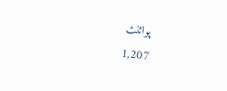پوائنٹ
1,207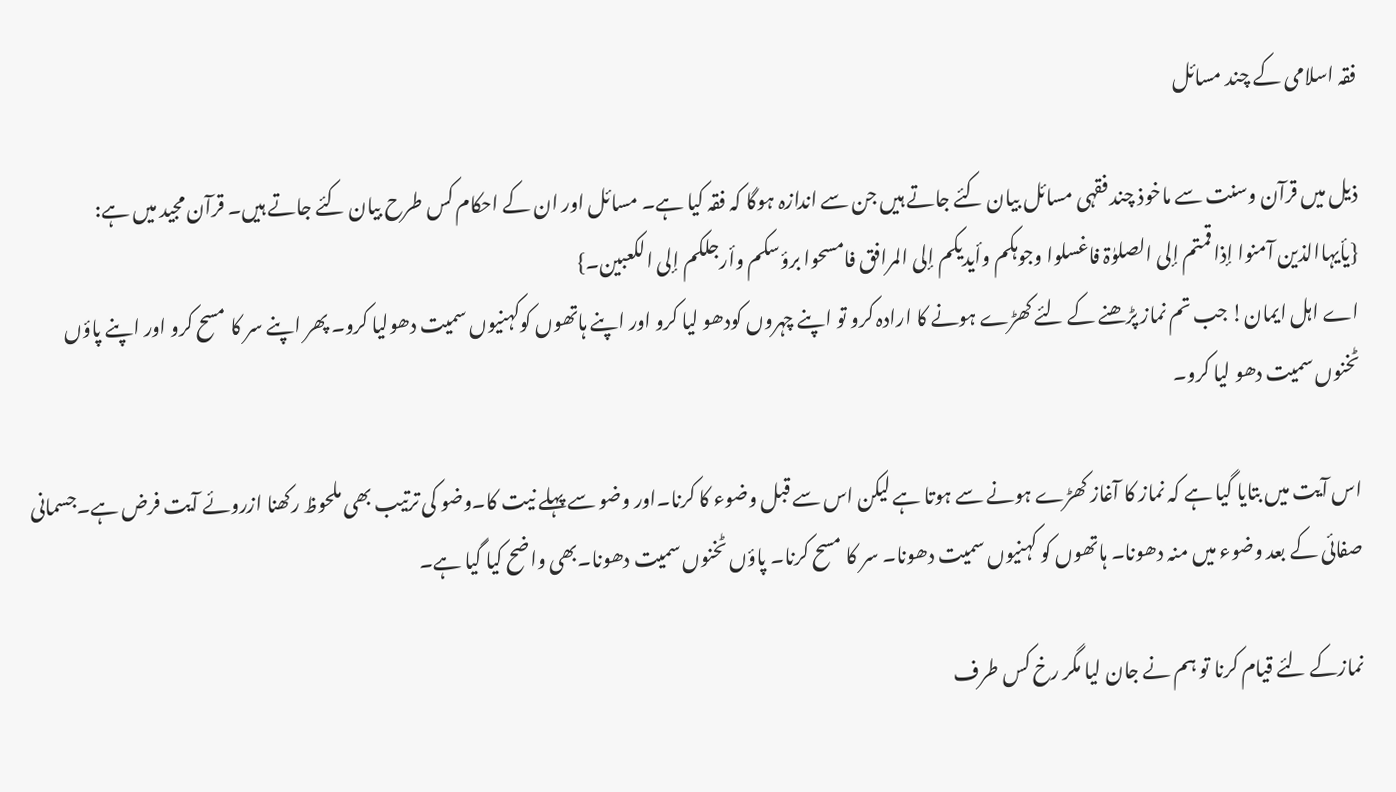فقہ اسلامی کے چند مسائل

ذیل میں قرآن وسنت سے ماخوذ چند فقہی مسائل بیان کئے جاتے ہیں جن سے اندازہ ہوگا کہ فقہ کیا ہے۔ مسائل اور ان کے احکام کس طرح بیان کئے جاتے ہیں۔ قرآن مجید میں ہے:
{یأیہاالذین آمنوا إذا قمتم إلی الصلوٰۃ فاغسلوا وجوہکم وأیدیکم إلی المرافق فامسحوا برؤسکم وأرجلکم إلی الکعبین۔}
اے اہل ایمان! جب تم نماز پڑھنے کے لئے کھڑے ہونے کا ارادہ کرو تو اپنے چہروں کودھو لیا کرو اور اپنے ہاتھوں کوکہنیوں سمیت دھولیا کرو۔ پھر اپنے سر کا مسح کرو اور اپنے پاؤں ٹخنوں سمیت دھو لیا کرو۔

اس آیت میں بتایا گیا ہے کہ نماز کا آغاز کھڑے ہونے سے ہوتا ہے لیکن اس سے قبل وضوء کا کرنا۔اور وضو سے پہلے نیت کا۔وضو کی ترتیب بھی ملحوظ رکھنا ازروئے آیت فرض ہے۔جسمانی صفائی کے بعد وضوء میں منہ دھونا۔ ہاتھوں کو کہنیوں سمیت دھونا۔ سر کا مسح کرنا۔ پاؤں ٹخنوں سمیت دھونا۔بھی واضح کیا گیا ہے۔

نمازکے لئے قیام کرنا تو ہم نے جان لیا مگر رخ کس طرف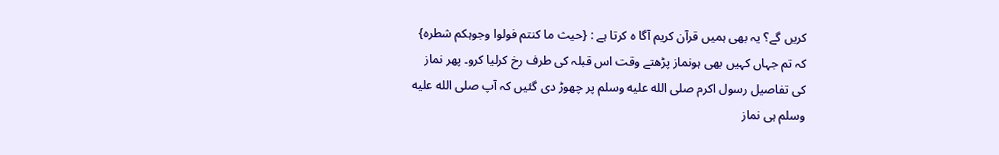کریں گے؟ یہ بھی ہمیں قرآن کریم آگا ہ کرتا ہے : {حیث ما کنتم فولوا وجوہکم شطرہ} کہ تم جہاں کہیں بھی ہونماز پڑھتے وقت اس قبلہ کی طرف رخ کرلیا کرو۔ پھر نماز کی تفاصیل رسول اکرم صلى الله عليه وسلم پر چھوڑ دی گئیں کہ آپ صلى الله عليه وسلم ہی نماز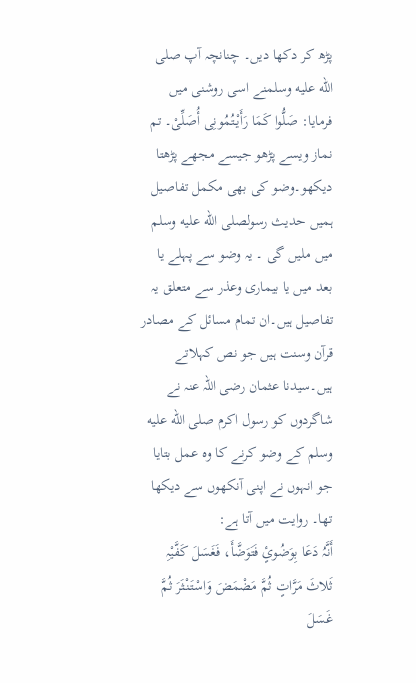پڑھ کر دکھا دیں۔ چنانچہ آپ صلى الله عليه وسلمنے اسی روشنی میں فرمایا: صَلُّوا کَمَا رَأَیْتُمُونِی أُصَلِّیْ۔ تم نماز ویسے پڑھو جیسے مجھے پڑھتا دیکھو۔وضو کی بھی مکمل تفاصیل ہمیں حدیث رسولصلى الله عليه وسلم میں ملیں گی ۔ یہ وضو سے پہلے یا بعد میں یا بیماری وعذر سے متعلق یہ تفاصیل ہیں۔ان تمام مسائل کے مصادر قرآن وسنت ہیں جو نص کہلاتے ہیں۔سیدنا عثمان رضی اللہ عنہ نے شاگردوں کو رسول اکرم صلى الله عليه وسلم کے وضو کرنے کا وہ عمل بتایا جو انہوں نے اپنی آنکھوں سے دیکھا تھا۔ روایت میں آتا ہے:
أَنَّہُ دَعَا بِوَضُوئٍ فَتَوَضَّأَ، فَغَسَلَ کَفَّیْہِ ثَلاثَ مَرَّاتٍ ثُمَّ مَضْمَضَ وَاسْتَنْثَرَ ثُمَّ غَسَلَ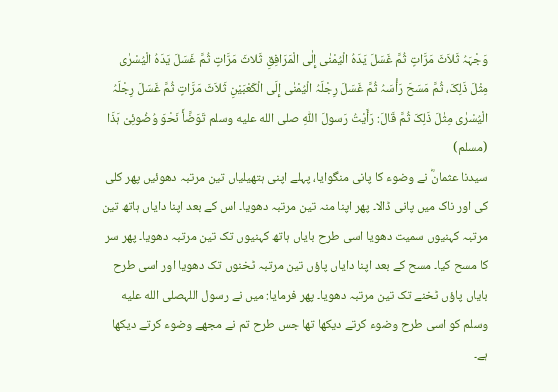وَجْہَہُ ثَلاَثَ مَرَّاتٍ ثُمَّ غَسَلَ یَدَہُ الْیُمْنٰی إِلٰی الْمَرَافِقِ ثَلاثَ مَرَّاتٍ ثُمَّ غَسَلَ یَدَہُ الْیُسْرٰی مِثْلَ ذَلِکَ، ثُمَّ مَسَحَ رَأْسَہُ ثُمَّ غَسَلَ رِجْلَہُ الْیُمْنٰی إِلَی الْکَعْبَیْنِ ثَلاَثَ مَرَّاتٍ ثُمَّ غَسَلَ رِجْلَہُ الْیُسْرٰی مِثٰلَ ذَلِکَ ثُمَّ قَالَ: رَأَیْتُ رَسولَ اللّٰہِ صلى الله عليه وسلم تَوَضَّأَ نَحْوَ وُضُوئِیْ ہَذَا (مسلم)
سیدنا عثمانؓ نے وضوء کا پانی منگوایا، پہلے اپنی ہتھیلیاں تین مرتبہ دھوئیں پھر کلی کی اور ناک میں پانی ڈالا۔ پھر اپنا منہ تین مرتبہ دھویا۔ اس کے بعد اپنا دایاں ہاتھ تین مرتبہ کہنیوں سمیت دھویا اسی طرح بایاں ہاتھ کہنیوں تک تین مرتبہ دھویا۔ پھر سر کا مسح کیا۔ مسح کے بعد اپنا دایاں پاؤں تین مرتبہ ٹخنوں تک دھویا اور اسی طرح بایاں پاؤں ٹخنے تک تین مرتبہ دھویا۔ پھر فرمایا: میں نے رسول اللہصلى الله عليه وسلم کو اسی طرح وضوء کرتے دیکھا تھا جس طرح تم نے مجھے وضوء کرتے دیکھا ہے۔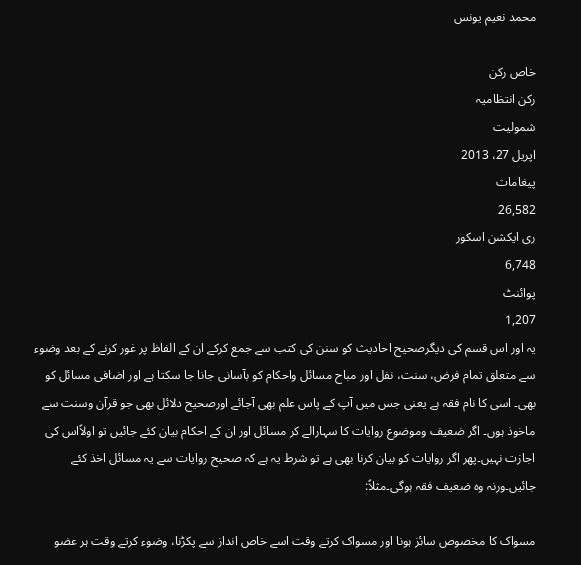محمد نعیم یونس

خاص رکن
رکن انتظامیہ
شمولیت
اپریل 27، 2013
پیغامات
26,582
ری ایکشن اسکور
6,748
پوائنٹ
1,207
یہ اور اس قسم کی دیگرصحیح احادیث کو سنن کی کتب سے جمع کرکے ان کے الفاظ پر غور کرنے کے بعد وضوء سے متعلق تمام فرض، سنت، نفل اور مباح مسائل واحکام کو بآسانی جانا جا سکتا ہے اور اضافی مسائل کو بھی۔ اسی کا نام فقہ ہے یعنی جس میں آپ کے پاس علم بھی آجائے اورصحیح دلائل بھی جو قرآن وسنت سے ماخوذ ہوں۔ اگر ضعیف وموضوع روایات کا سہارالے کر مسائل اور ان کے احکام بیان کئے جائیں تو اولاًاس کی اجازت نہیں۔پھر اگر روایات کو بیان کرنا بھی ہے تو شرط یہ ہے کہ صحیح روایات سے یہ مسائل اخذ کئے جائیں۔ورنہ وہ ضعیف فقہ ہوگی۔مثلاً:

مسواک کا مخصوص سائز ہونا اور مسواک کرتے وقت اسے خاص انداز سے پکڑنا، وضوء کرتے وقت ہر عضو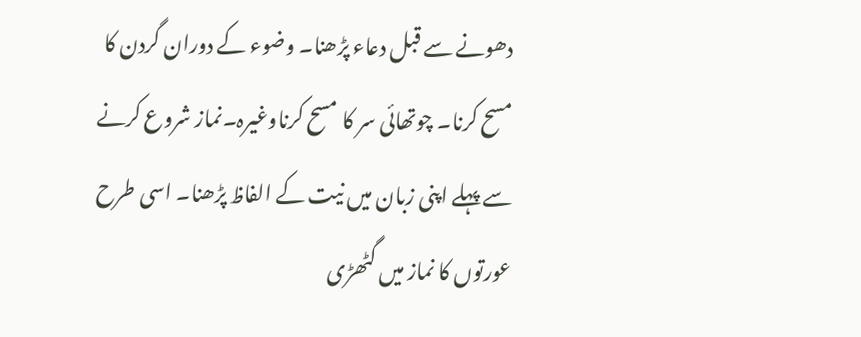دھونے سے قبل دعاء پڑھنا۔ وضوء کے دوران گردن کا مسح کرنا۔ چوتھائی سر کا مسح کرناوغیرہ۔نماز شروع کرنے سے پہلے اپنی زبان میں نیت کے الفاظ پڑھنا۔ اسی طرح عورتوں کا نماز میں گٹھڑی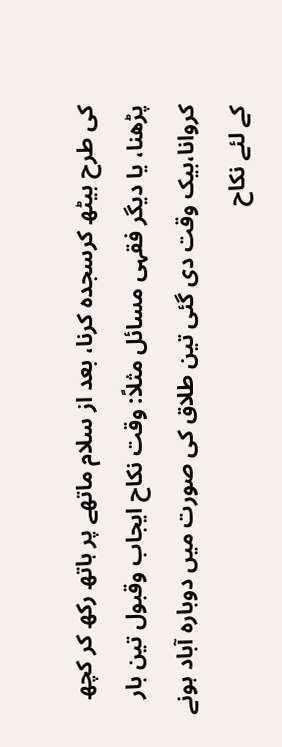کی طرح بیٹھ کرسجدہ کرنا، بعد از سلام ماتھے پر ہاتھ رکھ کر کچھ پڑھنا، یا دیگر فقہی مسائل مثلاً: وقت نکاح ایجاب وقبول تین بار کروانا،بیک وقت دی گئی تین طلاق کی صورت میں دوبارہ آباد ہونے کے لئے نکاح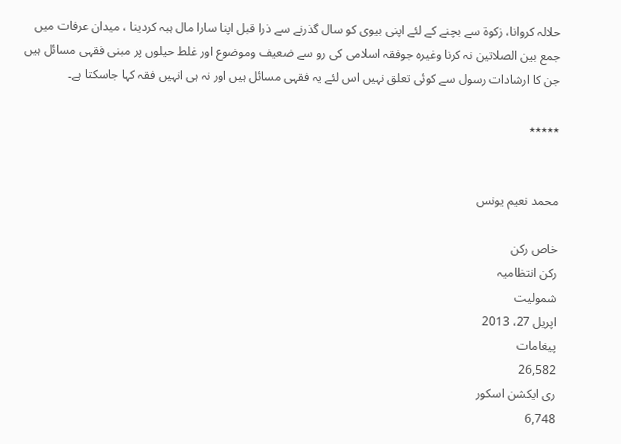حلالہ کروانا، زکوۃ سے بچنے کے لئے اپنی بیوی کو سال گذرنے سے ذرا قبل اپنا سارا مال ہبہ کردینا ، میدان عرفات میں جمع بین الصلاتین نہ کرنا وغیرہ جوفقہ اسلامی کی رو سے ضعیف وموضوع اور غلط حیلوں پر مبنی فقہی مسائل ہیں جن کا ارشادات رسول سے کوئی تعلق نہیں اس لئے یہ فقہی مسائل ہیں اور نہ ہی انہیں فقہ کہا جاسکتا ہے۔

٭٭٭٭٭


محمد نعیم یونس

خاص رکن
رکن انتظامیہ
شمولیت
اپریل 27، 2013
پیغامات
26,582
ری ایکشن اسکور
6,748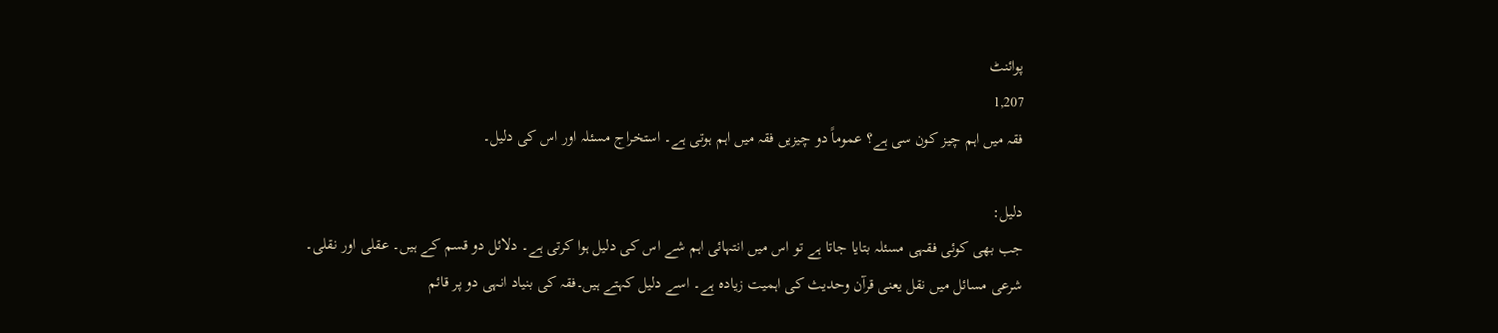پوائنٹ
1,207
فقہ میں اہم چیز کون سی ہے؟ عموماً دو چیزیں فقہ میں اہم ہوتی ہے۔ استخراج مسئلہ اور اس کی دلیل۔

دلیل:
جب بھی کوئی فقہی مسئلہ بتایا جاتا ہے تو اس میں انتہائی اہم شے اس کی دلیل ہوا کرتی ہے۔ دلائل دو قسم کے ہیں۔ عقلی اور نقلی۔ شرعی مسائل میں نقل یعنی قرآن وحدیث کی اہمیت زیادہ ہے۔ اسے دلیل کہتے ہیں۔فقہ کی بنیاد انہی دو پر قائم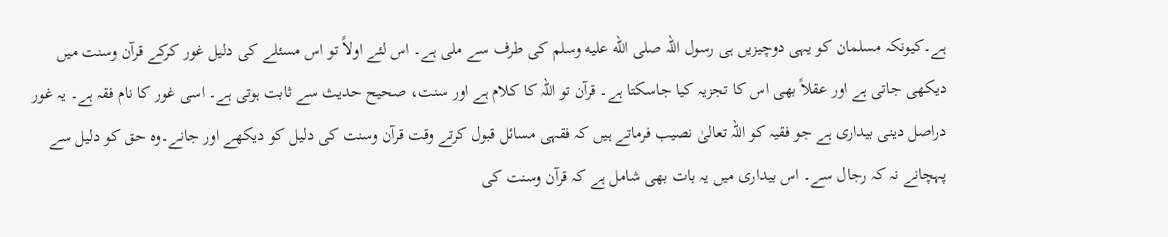ہے۔کیونکہ مسلمان کو یہی دوچیزیں ہی رسول اللہ صلى الله عليه وسلم کی طرف سے ملی ہے۔ اس لئے اولاً تو اس مسئلے کی دلیل غور کرکے قرآن وسنت میں دیکھی جاتی ہے اور عقلاً بھی اس کا تجزیہ کیا جاسکتا ہے۔ قرآن تو اللہ کا کلام ہے اور سنت، صحیح حدیث سے ثابت ہوتی ہے۔ اسی غور کا نام فقہ ہے۔ یہ غور دراصل دینی بیداری ہے جو فقیہ کو اللہ تعالیٰ نصیب فرماتے ہیں کہ فقہی مسائل قبول کرتے وقت قرآن وسنت کی دلیل کو دیکھے اور جانے۔وہ حق کو دلیل سے پہچانے نہ کہ رجال سے۔ اس بیداری میں یہ بات بھی شامل ہے کہ قرآن وسنت کی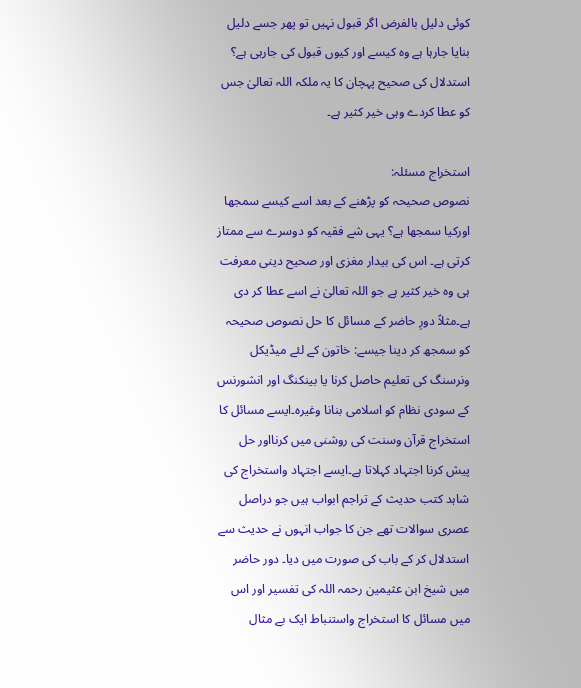کوئی دلیل بالفرض اگر قبول نہیں تو پھر جسے دلیل بنایا جارہا ہے وہ کیسے اور کیوں قبول کی جارہی ہے؟ استدلال کی صحیح پہچان کا یہ ملکہ اللہ تعالیٰ جس کو عطا کردے وہی خیر کثیر ہے۔

استخراج مسئلہ:
نصوص صحیحہ کو پڑھنے کے بعد اسے کیسے سمجھا اورکیا سمجھا ہے؟ یہی شے فقیہ کو دوسرے سے ممتاز کرتی ہے۔ اس کی بیدار مغزی اور صحیح دینی معرفت ہی وہ خیر کثیر ہے جو اللہ تعالیٰ نے اسے عطا کر دی ہے۔مثلاً دورِ حاضر کے مسائل کا حل نصوص صحیحہ کو سمجھ کر دینا جیسے: خاتون کے لئے میڈیکل ونرسنگ کی تعلیم حاصل کرنا یا بینکنگ اور انشورنس کے سودی نظام کو اسلامی بنانا وغیرہ۔ایسے مسائل کا استخراج قرآن وسنت کی روشنی میں کرنااور حل پیش کرنا اجتہاد کہلاتا ہے۔ایسے اجتہاد واستخراج کی شاہد کتب حدیث کے تراجم ابواب ہیں جو دراصل عصری سوالات تھے جن کا جواب انہوں نے حدیث سے استدلال کر کے باب کی صورت میں دیا۔ دور حاضر میں شیخ ابن عثیمین رحمہ اللہ کی تفسیر اور اس میں مسائل کا استخراج واستنباط ایک بے مثال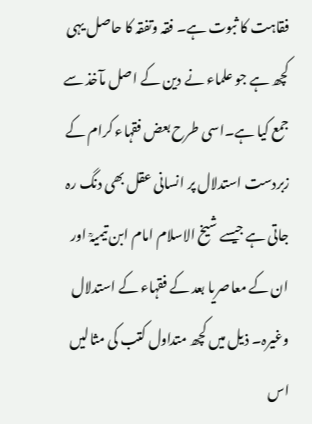فقاہت کا ثبوت ہے۔ فقہ وتفقہ کا حاصل یہی کچھ ہے جو علماء نے دین کے اصل مآخذ سے جمع کیا ہے۔اسی طرح بعض فقہاء کرام کے زبردست استدلال پر انسانی عقل بھی دنگ رہ جاتی ہے جیسے شیخ الاسلام امام ابن تیمیہؒ اور ان کے معاصریا بعد کے فقہاء کے استدلال وغیرہ۔ ذیل میں کچھ متداول کتب کی مثالیں اس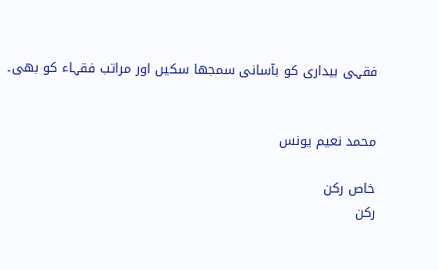فقہی بیداری کو بآسانی سمجھا سکیں اور مراتب فقہاء کو بھی۔


محمد نعیم یونس

خاص رکن
رکن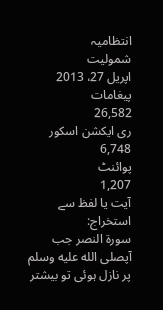انتظامیہ
شمولیت
اپریل 27، 2013
پیغامات
26,582
ری ایکشن اسکور
6,748
پوائنٹ
1,207
آیت یا لفظ سے استخراج:
سورۃ النصر جب آپصلى الله عليه وسلم پر نازل ہوئی تو بیشتر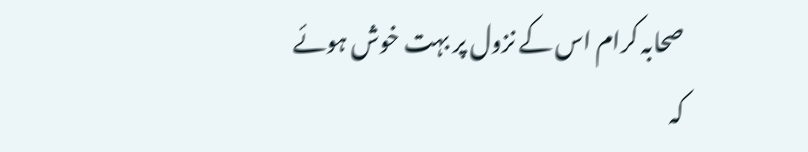صحابہ کرام اس کے نزول پر بہت خوش ہوئے کہ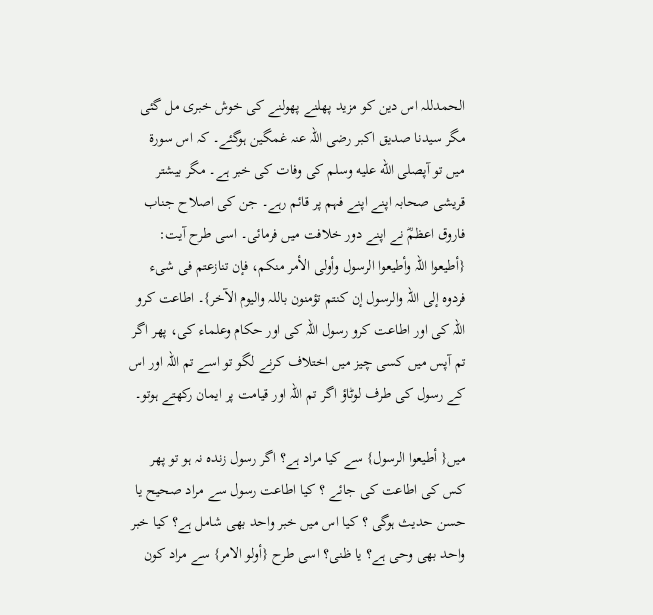الحمدللہ اس دین کو مزید پھلنے پھولنے کی خوش خبری مل گئی مگر سیدنا صدیق اکبر رضی اللہ عنہ غمگین ہوگئے۔ کہ اس سورۃ میں تو آپصلى الله عليه وسلم کی وفات کی خبر ہے۔ مگر بیشتر قریشی صحابہ اپنے اپنے فہم پر قائم رہے۔ جن کی اصلاح جناب فاروق اعظمؓ نے اپنے دور خلافت میں فرمائی۔ اسی طرح آیت:
{أطیعوا اللہ وأطیعوا الرسول وأولی الأمر منکم، فإن تنازعتم فی شیء فردوہ إلی اللہ والرسول إن کنتم تؤمنون باللہ والیوم الآخر}۔ اطاعت کرو اللہ کی اور اطاعت کرو رسول اللہ کی اور حکام وعلماء کی، پھر اگر تم آپس میں کسی چیز میں اختلاف کرنے لگو تو اسے تم اللہ اور اس کے رسول کی طرف لوٹاؤ اگر تم اللہ اور قیامت پر ایمان رکھتے ہوتو۔

میں{ أطیعوا الرسول} سے کیا مراد ہے؟ اگر رسول زندہ نہ ہو تو پھر کس کی اطاعت کی جائے ؟ کیا اطاعت رسول سے مراد صحیح یا حسن حدیث ہوگی ؟ کیا اس میں خبر واحد بھی شامل ہے؟ کیا خبر واحد بھی وحی ہے؟ یا ظنی؟ اسی طرح {أولو الامر} سے مراد کون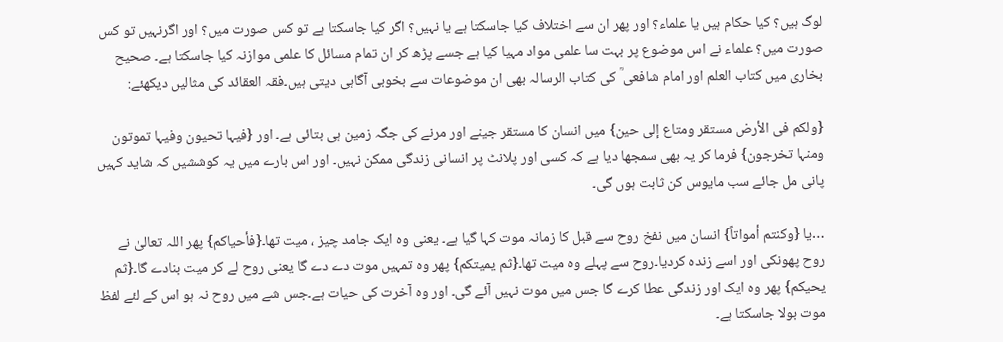لوگ ہیں؟ کیا حکام ہیں یا علماء؟ اور پھر ان سے اختلاف کیا جاسکتا ہے یا نہیں؟ اگر کیا جاسکتا ہے تو کس صورت میں؟ اور اگرنہیں تو کس صورت میں؟ علماء نے اس موضوع پر بہت سا علمی مواد مہیا کیا ہے جسے پڑھ کر ان تمام مسائل کا علمی موازنہ کیا جاسکتا ہے۔ صحیح بخاری میں کتاب العلم اور امام شافعی ؒ کی کتاب الرسالہ بھی ان موضوعات سے بخوبی آگاہی دیتی ہیں۔فقہ العقائد کی مثالیں دیکھئے:

{ولکم فی الأرض مستقر ومتاع إلی حین} میں انسان کا مستقر جینے اور مرنے کی جگہ زمین ہی بتائی ہے۔ اور {فیہا تحیون وفیہا تموتون ومنہا تخرجون} فرما کر یہ بھی سمجھا دیا ہے کہ کسی اور پلانٹ پر انسانی زندگی ممکن نہیں۔ اور اس بارے میں یہ کوششیں کہ شاید کہیں پانی مل جائے سب مایوس کن ثابت ہوں گی۔

…یا {وکنتم أمواتاً} انسان میں نفخ روح سے قبل کا زمانہ موت کہا گیا ہے۔ یعنی وہ ایک جامد چیز ، میت تھا۔{فأحیاکم} پھر اللہ تعالیٰ نے روح پھونکی اور اسے زندہ کردیا۔روح سے پہلے وہ میت تھا۔{ثم یمیتکم} پھر وہ تمہیں موت دے دے گا یعنی روح لے کر میت بنادے گا۔{ثم یحیکم} پھر وہ ایک اور زندگی عطا کرے گا جس میں موت نہیں آئے گی۔ اور وہ آخرت کی حیات ہے۔جس شے میں روح نہ ہو اس کے لئے لفظ موت بولا جاسکتا ہے۔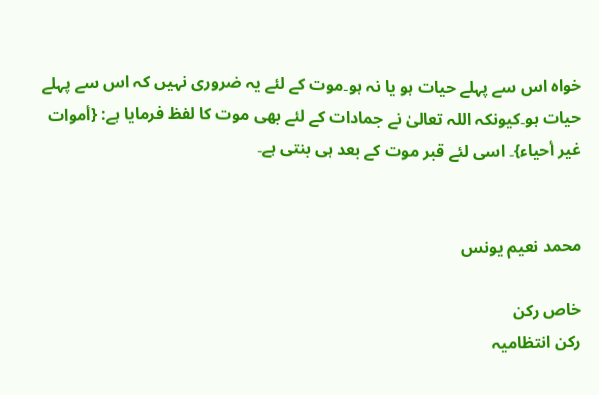خواہ اس سے پہلے حیات ہو یا نہ ہو۔موت کے لئے یہ ضروری نہیں کہ اس سے پہلے حیات ہو۔کیونکہ اللہ تعالیٰ نے جمادات کے لئے بھی موت کا لفظ فرمایا ہے: {أموات غیر أحیاء}۔ اسی لئے قبر موت کے بعد ہی بنتی ہے۔


محمد نعیم یونس

خاص رکن
رکن انتظامیہ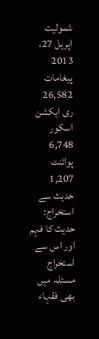شمولیت
اپریل 27، 2013
پیغامات
26,582
ری ایکشن اسکور
6,748
پوائنٹ
1,207
حدیث سے استخراج:
حدیث کا فہم اور اس سے استخراج مسئلہ میں بھی فقہاء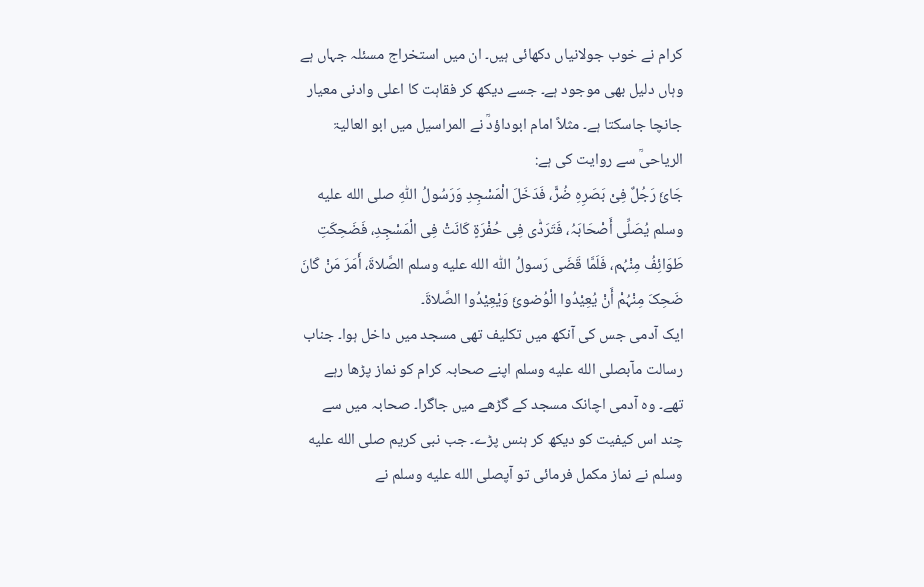کرام نے خوب جولانیاں دکھائی ہیں۔ ان میں استخراج مسئلہ جہاں ہے وہاں دلیل بھی موجود ہے۔ جسے دیکھ کر فقاہت کا اعلی وادنی معیار جانچا جاسکتا ہے۔ مثلاً امام ابوداؤدؒ نے المراسیل میں ابو العالیۃ الریاحیؒ سے روایت کی ہے:
جَائَ رَجُلٌ فِیْ بَصَرِہِ ضُرًّ، فَدَخَلَ الْمَسْجِدِ وَرَسُولُ اللّٰہِ صلى الله عليه وسلم یُصَلِّی أَصْحَابَہُ، فَتَرَدّٰی فِی حُفْرَۃٍ کَانَتْ فِی الْمَسْجِدِ، فَضَحِکَتِ طَوَائِفُ مِنْہُم، فَلَمَّا قَضَی رَسولُ اللّٰہ الله عليه وسلم الصَّلاۃَ، أَمَرَ مَنْ کَانَ ضَحِکَ مِنْہُمْ أَنْ یُعِیْدُوا الْوُضوئَ وَیْعِیْدُوا الصَّلاۃَ۔
ایک آدمی جس کی آنکھ میں تکلیف تھی مسجد میں داخل ہوا۔ جناب رسالت مآبصلى الله عليه وسلم اپنے صحابہ کرام کو نماز پڑھا رہے تھے۔ وہ آدمی اچانک مسجد کے گڑھے میں جاگرا۔ صحابہ میں سے چند اس کیفیت کو دیکھ کر ہنس پڑے۔ جب نبی کریم صلى الله عليه وسلم نے نماز مکمل فرمائی تو آپصلى الله عليه وسلم نے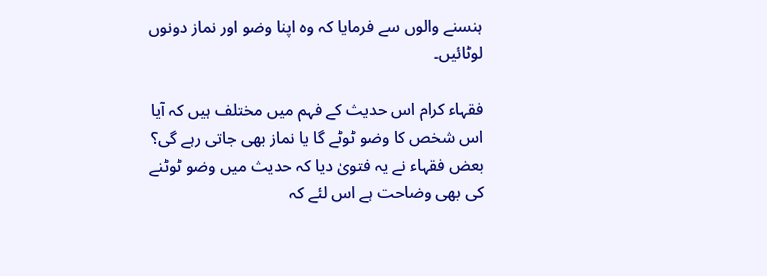ہنسنے والوں سے فرمایا کہ وہ اپنا وضو اور نماز دونوں لوٹائیں۔

فقہاء کرام اس حدیث کے فہم میں مختلف ہیں کہ آیا اس شخص کا وضو ٹوٹے گا یا نماز بھی جاتی رہے گی؟ بعض فقہاء نے یہ فتویٰ دیا کہ حدیث میں وضو ٹوٹنے کی بھی وضاحت ہے اس لئے کہ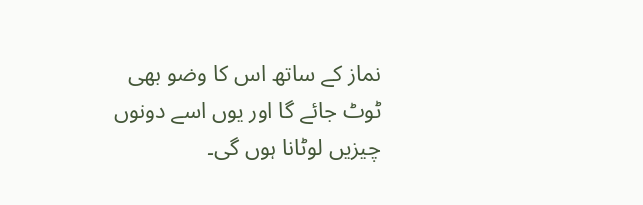نماز کے ساتھ اس کا وضو بھی ٹوٹ جائے گا اور یوں اسے دونوں چیزیں لوٹانا ہوں گی۔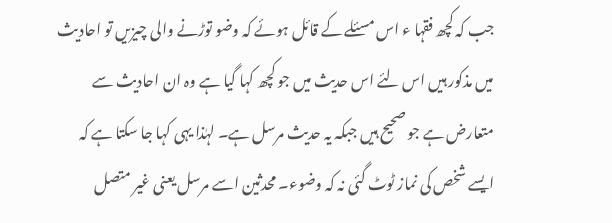جب کہ کچھ فقہا ء اس مسئلے کے قائل ہوئے کہ وضو توڑنے والی چیزیں تو احادیث میں مذکور ہیں اس لئے اس حدیث میں جو کچھ کہا گیا ہے وہ ان احادیث سے متعارض ہے جو صحیح ہیں جبکہ یہ حدیث مرسل ہے۔ لہٰذا یہی کہا جا سکتا ہے کہ ایسے شخص کی نماز ٹوٹ گئی نہ کہ وضوء۔ محدثین اسے مرسل یعنی غیر متصل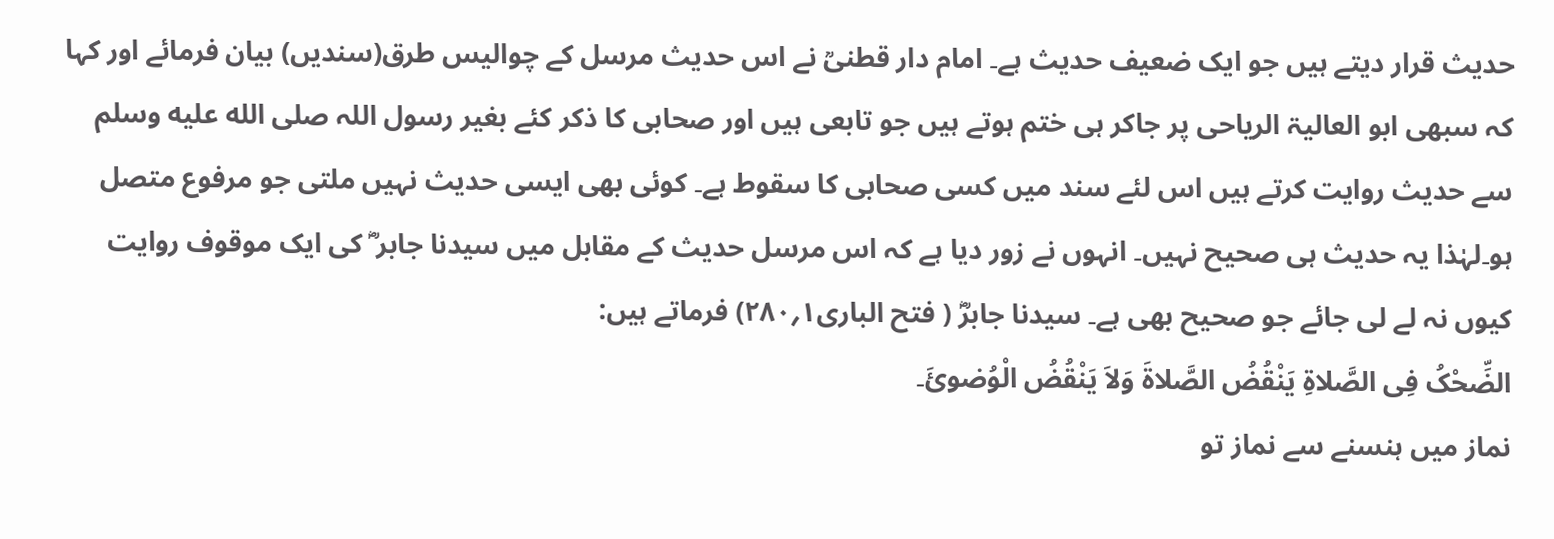حدیث قرار دیتے ہیں جو ایک ضعیف حدیث ہے۔ امام دار قطنیؒ نے اس حدیث مرسل کے چوالیس طرق(سندیں) بیان فرمائے اور کہا کہ سبھی ابو العالیۃ الریاحی پر جاکر ہی ختم ہوتے ہیں جو تابعی ہیں اور صحابی کا ذکر کئے بغیر رسول اللہ صلى الله عليه وسلم سے حدیث روایت کرتے ہیں اس لئے سند میں کسی صحابی کا سقوط ہے۔ کوئی بھی ایسی حدیث نہیں ملتی جو مرفوع متصل ہو۔لہٰذا یہ حدیث ہی صحیح نہیں۔ انہوں نے زور دیا ہے کہ اس مرسل حدیث کے مقابل میں سیدنا جابر ؓ کی ایک موقوف روایت کیوں نہ لے لی جائے جو صحیح بھی ہے۔ سیدنا جابرؓ ( فتح الباری۱؍۲۸۰) فرماتے ہیں:
الضِّحْکُ فِی الصَّلاۃِ یَنْقُضُ الصَّلاۃَ وَلاَ یَنْقُضُ الْوُضوئَ۔
نماز میں ہنسنے سے نماز تو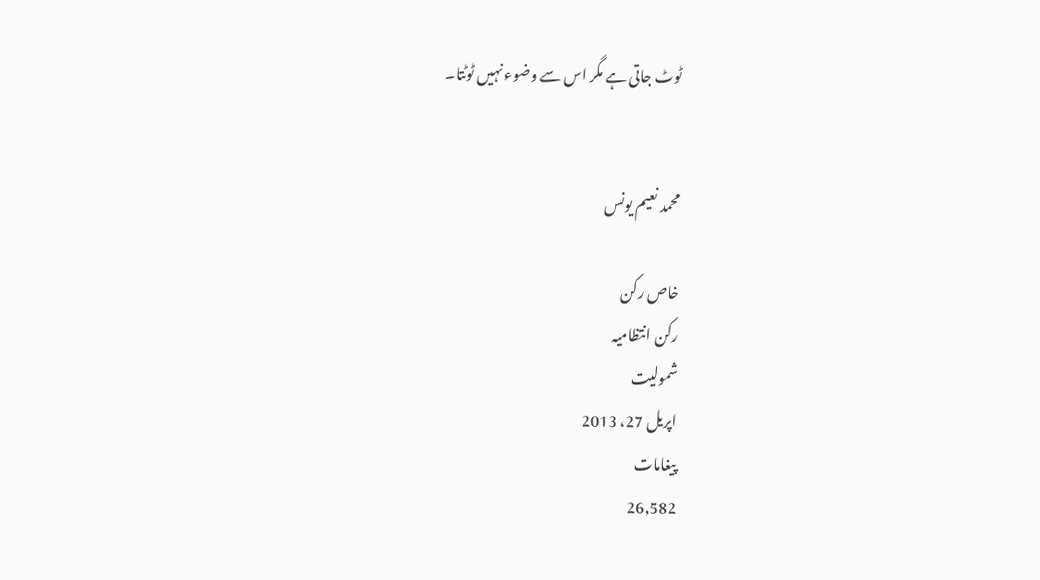ٹوٹ جاتی ہے مگر اس سے وضوء نہیں ٹوٹتا۔


محمد نعیم یونس

خاص رکن
رکن انتظامیہ
شمولیت
اپریل 27، 2013
پیغامات
26,582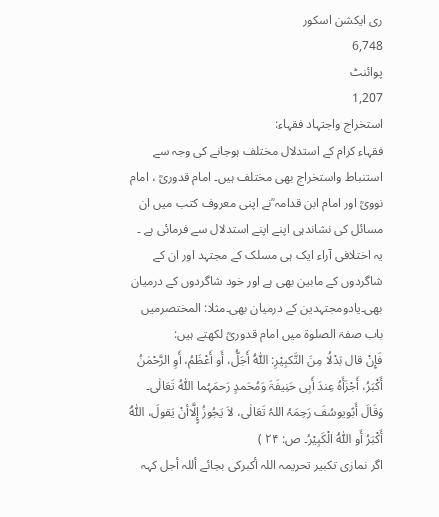ری ایکشن اسکور
6,748
پوائنٹ
1,207
استخراج واجتہاد فقہاء:
فقہاء کرام کے استدلال مختلف ہوجانے کی وجہ سے استنباط واستخراج بھی مختلف ہیں۔ امام قدوریؒ ، امام نوویؒ اور امام ابن قدامہ ؒنے اپنی معروف کتب میں ان مسائل کی نشاندہی اپنے اپنے استدلال سے فرمائی ہے ۔ یہ اختلافی آراء ایک ہی مسلک کے مجتہد اور ان کے شاگردوں کے مابین بھی ہے اور خود شاگردوں کے درمیان بھی۔یادومجتہدین کے درمیان بھی۔مثلا: المختصرمیں باب صفۃ الصلوۃ میں امام قدوریؒ لکھتے ہیں:
فَإِنْ قال بَدْلُا مِنَ التَّکبِیْرِ: اَللّٰہُ أَجَلُّ، أَو أَعْظَمُ، أَوِ الرَّحْمٰنُ أَکْبَرُ، أَجْزَأَہُ عِندَ أَبِی حَنِیفَۃَ وَمُحَمدٍ رَحمَہُما اللّٰہُ تَعَالٰی۔ وَقَالَ أَبًویوسُفَ رَحِمَہُ اللہُ تَعَالٰی، لاَ یَجُوزُ إٍِلَّاأنْ یَقولَ، اَللّٰہُ أَکْبَرُ أَو اَللّٰہُ الْکَبِیْرُ۔ ص: ۲۴ )
اگر نمازی تکبیر تحریمہ اللہ أکبرکی بجائے أللہ أجل کہہ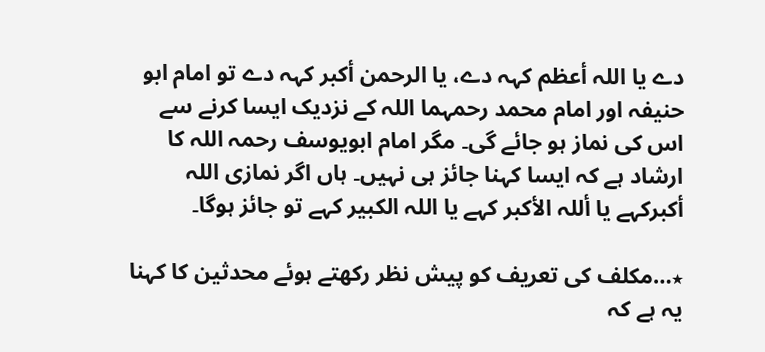دے یا اللہ أعظم کہہ دے، یا الرحمن أکبر کہہ دے تو امام ابو حنیفہ اور امام محمد رحمہما اللہ کے نزدیک ایسا کرنے سے اس کی نماز ہو جائے گی۔ مگر امام ابویوسف رحمہ اللہ کا ارشاد ہے کہ ایسا کہنا جائز ہی نہیں۔ ہاں اگر نمازی اللہ أکبرکہے یا أللہ الأکبر کہے یا اللہ الکبیر کہے تو جائز ہوگا۔

٭…مکلف کی تعریف کو پیش نظر رکھتے ہوئے محدثین کا کہنا یہ ہے کہ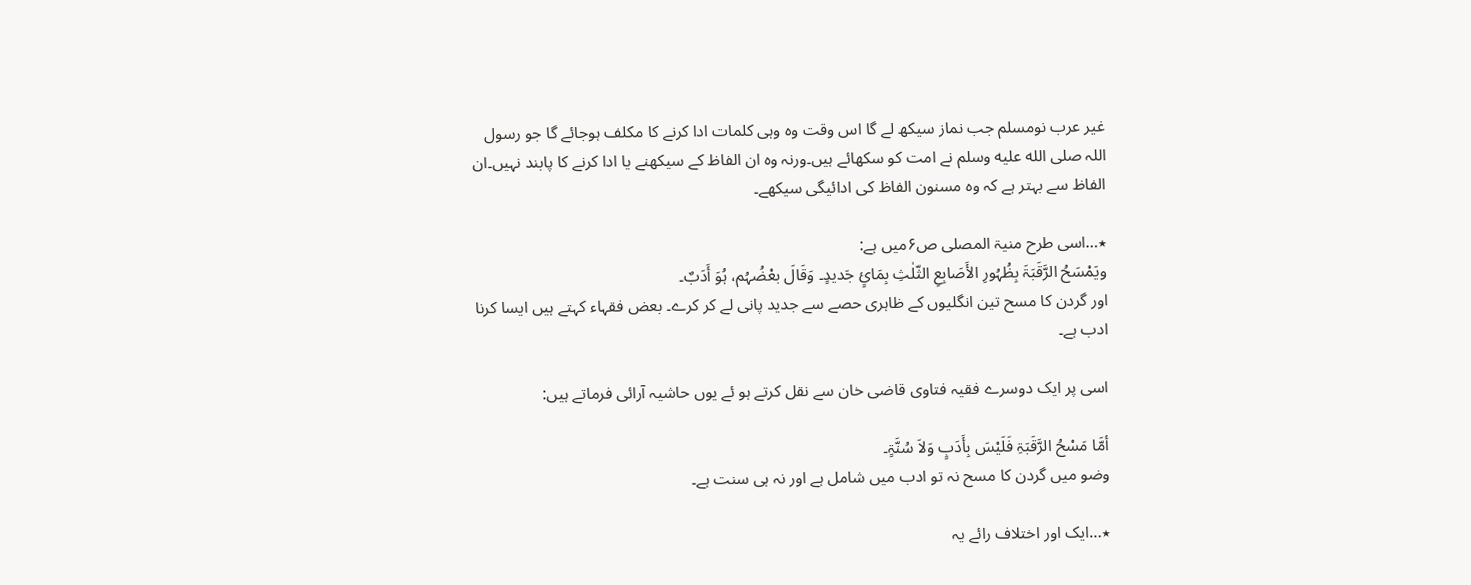غیر عرب نومسلم جب نماز سیکھ لے گا اس وقت وہ وہی کلمات ادا کرنے کا مکلف ہوجائے گا جو رسول اللہ صلى الله عليه وسلم نے امت کو سکھائے ہیں۔ورنہ وہ ان الفاظ کے سیکھنے یا ادا کرنے کا پابند نہیں۔ان الفاظ سے بہتر ہے کہ وہ مسنون الفاظ کی ادائیگی سیکھے۔

٭…اسی طرح منیۃ المصلی ص۶میں ہے:
ویَمْسَحُ الرَّقَبَۃَ بِظُہُورِ الأَصَابِعِ الثّلٰثِ بِمَائٍ جَدیدٍ۔ وَقَالَ بعْضُہُم، ہُوَ أَدَبٌ۔
اور گردن کا مسح تین انگلیوں کے ظاہری حصے سے جدید پانی لے کر کرے۔ بعض فقہاء کہتے ہیں ایسا کرنا ادب ہے۔

اسی پر ایک دوسرے فقیہ فتاوی قاضی خان سے نقل کرتے ہو ئے یوں حاشیہ آرائی فرماتے ہیں:

أمَّا مَسْحُ الرَّقَبَۃِ فَلَیْسَ بِأَدَبٍ وَلاَ سُنَّۃٍ۔
وضو میں گردن کا مسح نہ تو ادب میں شامل ہے اور نہ ہی سنت ہے۔

٭…ایک اور اختلاف رائے یہ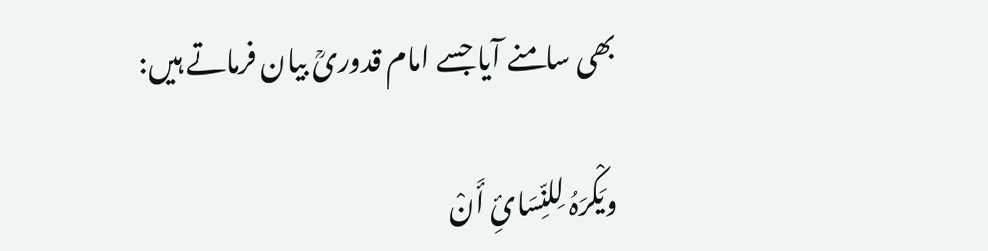بھی سامنے آیا جسے امام قدوریؒ بیان فرماتے ہیں:

ویَکْرَہُ لِلنِّسَائِ أَنْ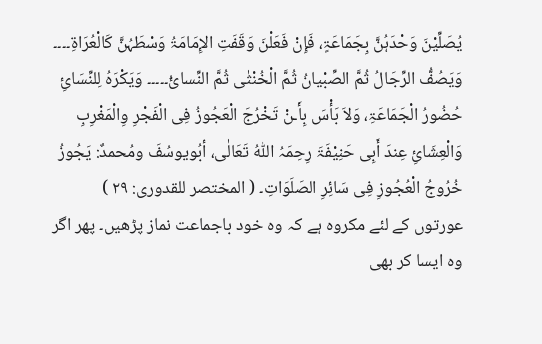یُصَلِّیْنَ وَحْدَہُنَّ بِجَمَاعَۃٍ، فَإِنْ فَعَلْنَ وَقَفَتِ الإِمَامَۃُ وَسْطَہُنَّ کَالْعُرَاۃِ۔۔۔۔ وَیَصُفُّ الرِّجَالُ ثُمَّ الصِّبْیانُ ثُمَّ الْخُنْثٰی ثُمَّ النِّسائُ۔۔۔۔۔ وَیَکْرَہُ لِلنِّسَائِ حُضُورُ الْجَمَاعَۃِ، وَلاَ بَأْسَ بِأَـنْ تَخْرُجَ الْعَجُوزُ فِی الْفَجْرِ وِالْمَغْرِبِ وَالْعِشَائِ عِندَ أَبِی حَنِیْفَۃَ رِحِمَہُ اللّٰہُ تَعَالٰی، أبُویوسُفَ ومُحمدٌ: یَجُوزُ خُرُوجُ الْعُجُوزِ فِی سَائِرِ الصَلَوَاتِ۔ ( المختصر للقدوری: ۲۹ )
عورتوں کے لئے مکروہ ہے کہ وہ خود باجماعت نماز پڑھیں۔ پھر اگر وہ ایسا کر بھی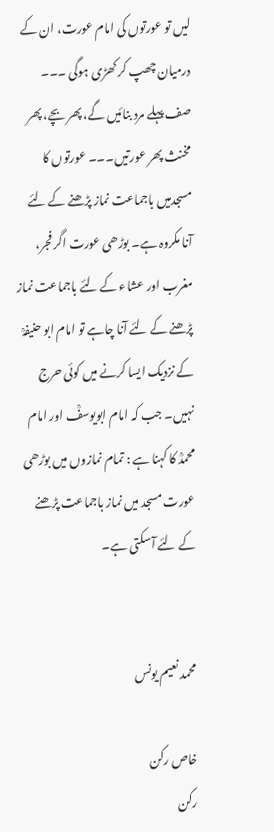لیں تو عورتوں کی امام عورت، ان کے درمیان چھپ کر کھڑی ہوگی ۔۔۔ صف پہلے مرد بنائیں گے، پھر بچے، پھر مخنث پھر عورتیں۔۔۔ عورتوں کا مسجدمیں باجماعت نماز پڑھنے کے لئے آنا مکروہ ہے۔ بوڑھی عورت اگر فجر، مغرب اور عشاء کے لئے باجماعت نماز پڑھنے کے لئے آنا چاہے تو امام ابو حنیفہؒ کے نزدیک ایسا کرنے میں کوئی حرج نہیں۔ جب کہ امام ابویوسفؒ اور امام محمدؒ کا کہنا ہے : تمام نمازوں میں بوڑھی عورت مسجد میں نماز باجماعت پڑھنے کے لئے آسکتی ہے۔


محمد نعیم یونس

خاص رکن
رکن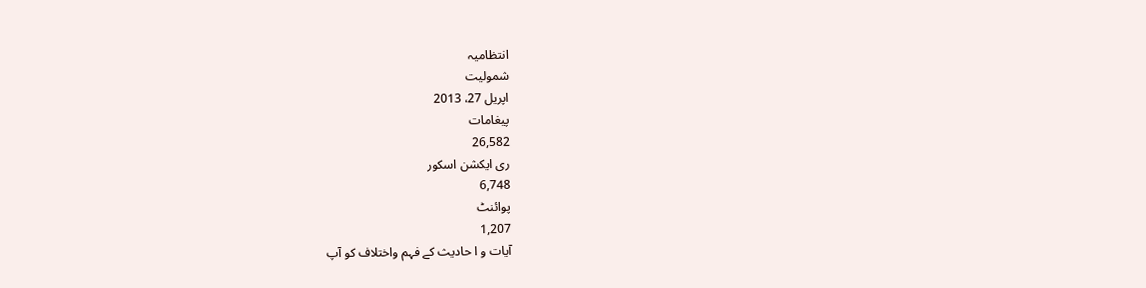انتظامیہ
شمولیت
اپریل 27، 2013
پیغامات
26,582
ری ایکشن اسکور
6,748
پوائنٹ
1,207
آیات و ا حادیث کے فہم واختلاف کو آپ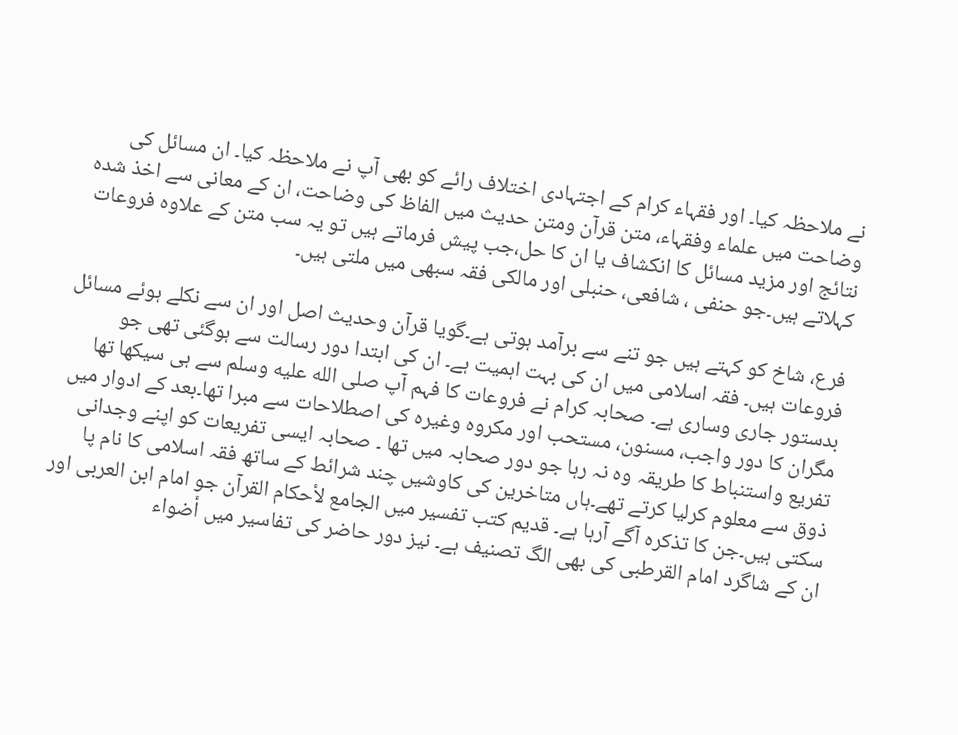نے ملاحظہ کیا۔ اور فقہاء کرام کے اجتہادی اختلاف رائے کو بھی آپ نے ملاحظہ کیا۔ ان مسائل کی وضاحت میں علماء وفقہاء، متن قرآن ومتن حدیث میں الفاظ کی وضاحت، ان کے معانی سے اخذ شدہ نتائج اور مزید مسائل کا انکشاف یا ان کا حل،جب پیش فرماتے ہیں تو یہ سب متن کے علاوہ فروعات کہلاتے ہیں۔جو حنفی ، شافعی، حنبلی اور مالکی فقہ سبھی میں ملتی ہیں۔

فرع، شاخ کو کہتے ہیں جو تنے سے برآمد ہوتی ہے۔گویا قرآن وحدیث اصل اور ان سے نکلے ہوئے مسائل فروعات ہیں۔ فقہ اسلامی میں ان کی بہت اہمیت ہے۔ ان کی ابتدا دور رسالت سے ہوگئی تھی جو بدستور جاری وساری ہے۔ صحابہ کرام نے فروعات کا فہم آپ صلى الله عليه وسلم سے ہی سیکھا تھا مگران کا دور واجب، مسنون، مستحب اور مکروہ وغیرہ کی اصطلاحات سے مبرا تھا۔بعد کے ادوار میں تفریع واستنباط کا طریقہ وہ نہ رہا جو دور صحابہ میں تھا ۔ صحابہ ایسی تفریعات کو اپنے وجدانی ذوق سے معلوم کرلیا کرتے تھے۔ہاں متاخرین کی کاوشیں چند شرائط کے ساتھ فقہ اسلامی کا نام پا سکتی ہیں۔جن کا تذکرہ آگے آرہا ہے۔ قدیم کتب تفسیر میں الجامع لأحکام القرآن جو امام ابن العربی اور ان کے شاگرد امام القرطبی کی بھی الگ تصنیف ہے۔ نیز دور حاضر کی تفاسیر میں أضواء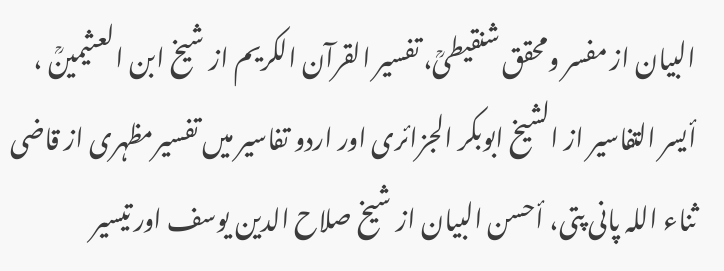البیان از مفسر ومحقق شنقیطیؒ، تفسیر القرآن الکریم از شیخ ابن العثیمینؒ ، أیسر التفاسیر از الشیخ ابوبکر الجزائری اور اردو تفاسیر میں تفسیرمظہری از قاضی ثناء اللہ پانی پتی، أحسن البیان از شیخ صلاح الدین یوسف اور تیسیر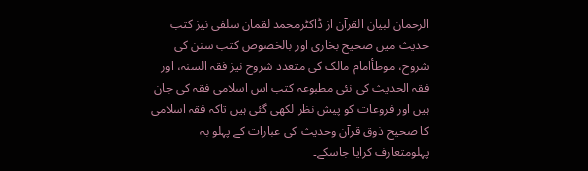الرحمان لبیان القرآن از ڈاکٹرمحمد لقمان سلفی نیز کتب حدیث میں صحیح بخاری اور بالخصوص کتب سنن کی شروح، موطأامام مالک کی متعدد شروح نیز فقہ السنہ، اور فقہ الحدیث کی نئی مطبوعہ کتب اس اسلامی فقہ کی جان ہیں اور فروعات کو پیش نظر لکھی گئی ہیں تاکہ فقہ اسلامی کا صحیح ذوق قرآن وحدیث کی عبارات کے پہلو بہ پہلومتعارف کرایا جاسکے۔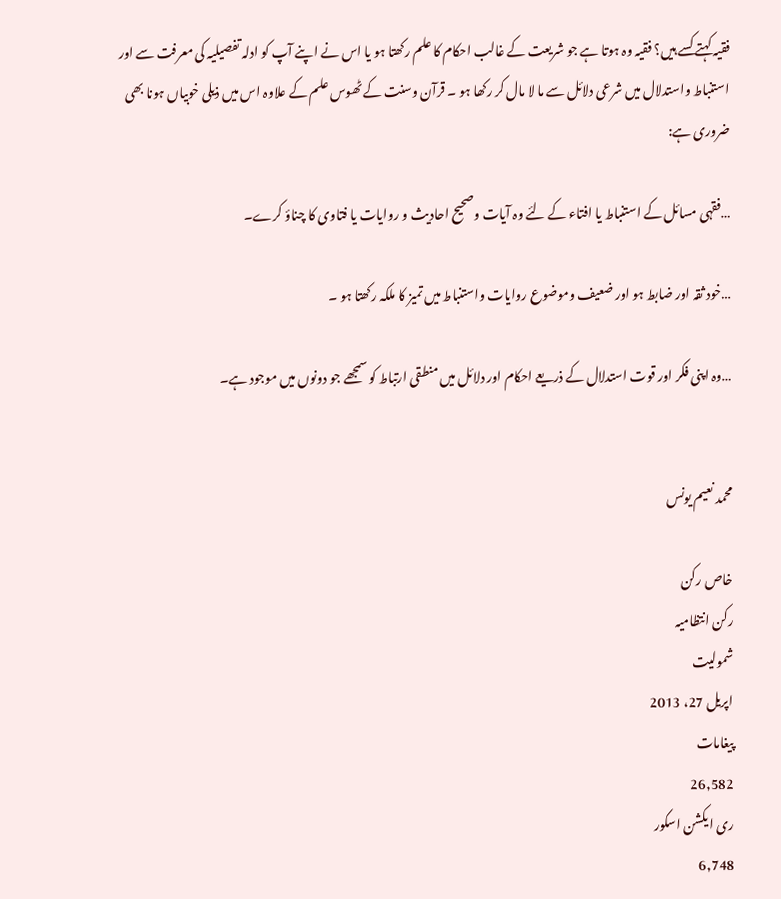فقیہ کہتے کسے ہیں؟ فقیہ وہ ہوتا ہے جو شریعت کے غالب احکام کا علم رکھتا ہو یا اس نے اپنے آپ کو ادلہ تفصیلیہ کی معرفت سے اور استنباط واستدلال میں شرعی دلائل سے ما لا مال کر رکھا ہو ۔ قرآن وسنت کے ٹھوس علم کے علاوہ اس میں ذیلی خوبیاں ہونا بھی ضروری ہے:

…فقہی مسائل کے استنباط یا افتاء کے لئے وہ آیات وصحیح احادیث و روایات یا فتاوی کا چناؤ کرے۔

…خود ثقہ اور ضابط ہو اور ضعیف وموضوع روایات واستنباط میں تمیز کا ملکہ رکھتا ہو ۔

…وہ اپنی فکر اور قوت استدلال کے ذریعے احکام اور دلائل میں منطقی ارتباط کو سمجھے جو دونوں میں موجود ہے۔


محمد نعیم یونس

خاص رکن
رکن انتظامیہ
شمولیت
اپریل 27، 2013
پیغامات
26,582
ری ایکشن اسکور
6,748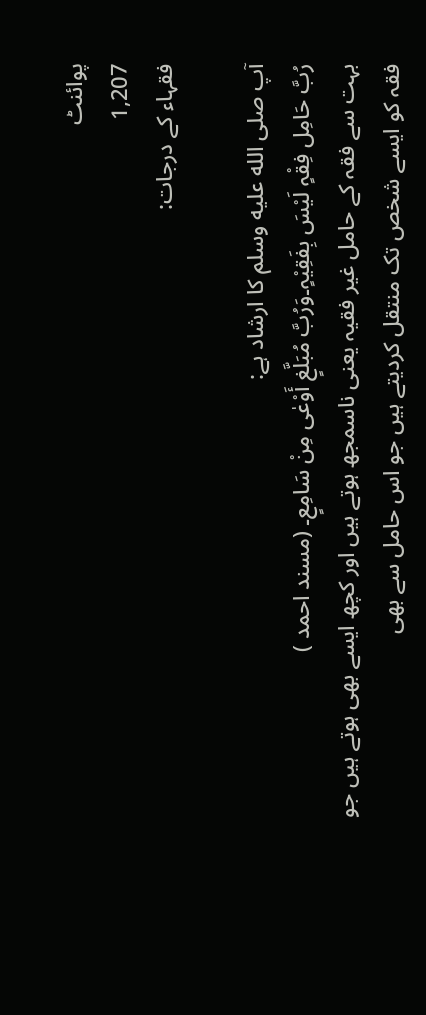پوائنٹ
1,207
فقہاء کے درجات:

آپ صلى الله عليه وسلم کا ارشاد ہے:
رُبَّ حَامِل فِقْہٍ لَیْسَ بِفَقِیْہٍ۔وَرُبَّ مُبَلَّغٍ أَوْعٰی مِنْ سَامِعٍ۔ (مسند احمد )
بہت سے فقہ کے حامل غیر فقیہ یعنی ناسمجھ ہوتے ہیں اور کچھ ایسے بھی ہوتے ہیں جو فقہ کو ایسے شخص تک منتقل کردیتے ہیں جو اس حامل سے بھی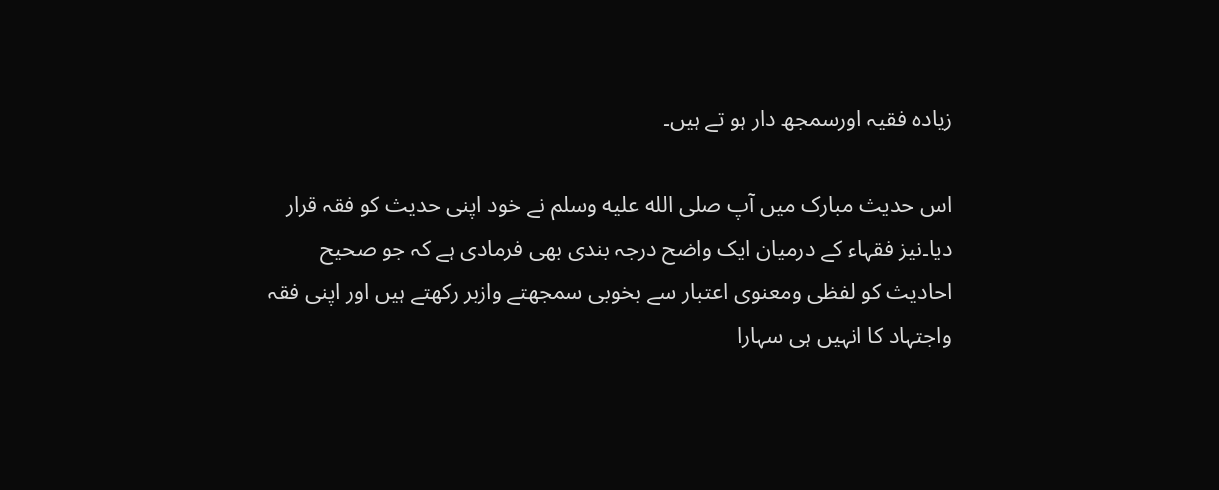زیادہ فقیہ اورسمجھ دار ہو تے ہیں۔

اس حدیث مبارک میں آپ صلى الله عليه وسلم نے خود اپنی حدیث کو فقہ قرار دیا۔نیز فقہاء کے درمیان ایک واضح درجہ بندی بھی فرمادی ہے کہ جو صحیح احادیث کو لفظی ومعنوی اعتبار سے بخوبی سمجھتے وازبر رکھتے ہیں اور اپنی فقہ واجتہاد کا انہیں ہی سہارا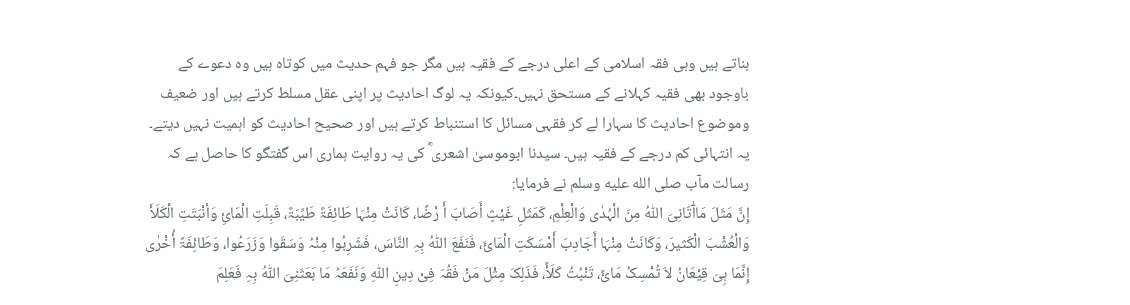بناتے ہیں وہی فقہ اسلامی کے اعلی درجے کے فقیہ ہیں مگر جو فہم حدیث میں کوتاہ ہیں وہ دعوے کے باوجود بھی فقیہ کہلانے کے مستحق نہیں۔کیونکہ یہ لوگ احادیث پر اپنی عقل مسلط کرتے ہیں اور ضعیف وموضوع احادیث کا سہارا لے کر فقہی مسائل کا استنباط کرتے ہیں اور صحیح احادیث کو اہمیت نہیں دیتے۔ یہ انتہائی کم درجے کے فقیہ ہیں۔ سیدنا ابوموسیٰ اشعری ؓ کی یہ روایت ہماری اس گفتگو کا حاصل ہے کہ رسالت مآب صلى الله عليه وسلم نے فرمایا:
إِنَّ مَثَلَ مَاآٰتَانِیَ اللّٰہُ مِنَ الْہُدٰی وَالْعِلْمِ، کَمَثَلِ غَیْثٍ أَصَابَ أَ رْضًا، کَانَتْ مِنْہَا طَائِفَۃً طَیِّبَۃً، قَبِلَتِ الْمَائِ وَأنْبَتَتِ الْکَلَأَ وَالْعُشْبَ الْکَثیرَ، وَکَانَتْ مِنْہَا أَجَادِبَ أَمْسَکَتِ الْمَائَ، فَنَفَعَ اللّٰہُ بِہِ النَّاسَ، فَشَرِبُوا مِنْہُ وَسَقَوا وَزَرَعُوا، وَطَائِفَۃً أُخْرٰی إِنَّمَا ہِیَ قِیْعَانُ لاَ تُمْسِکُ مَائً، تَنْبُتُ کَلَأً، فَذَلِکَ مِثْلَ مَنْ فَقُہَ فِیْ دِینِ اللّٰہِ وَنَفَعَہُ مَا بَعَثَنِیَ اللّٰہُ بِہِ فَعَلِمَ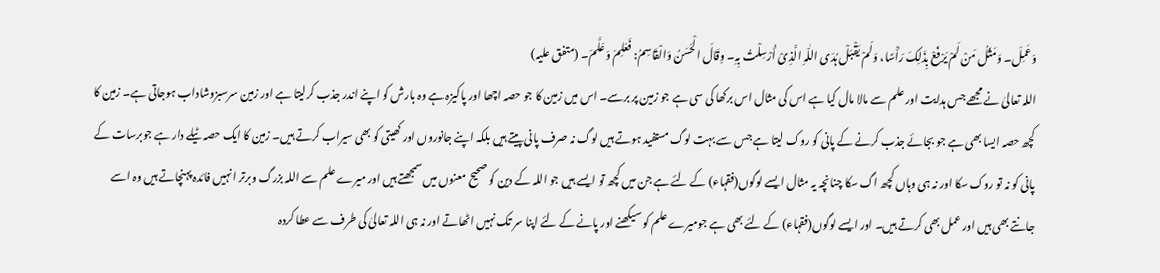وَعَمِلَ۔ وَمَثَلُ مَنْ لَمْ یَرْفَعْ بِذَلِکَ رَأْسًا، وَلَمْ یَقْبَلْ ہُدَی اللّٰہِ الَّذِیْ أُرْسِلْتُ بِہِ۔ وِقَالَ الْحَسَنُ وَالْقَاسِمُ: فَعَلِمَ وَعَلَّمَ۔ (متفق علیہ)
اللہ تعالیٰ نے مجھے جس ہدایت اور علم سے مالا مال کیا ہے اس کی مثال اس برکھا کی سی ہے جو زمین پر برسے۔ اس میں زمین کا جو حصہ اچھا اور پاکیزہ ہے وہ بارش کو اپنے اندر جذب کرلیتا ہے اور زمین سرسبزوشاداب ہوجاتی ہے۔ زمین کا کچھ حصہ ایسا بھی ہے جو بجائے جذب کرنے کے پانی کو روک لیتا ہے جس سے بہت لوگ مستفید ہوتے ہیں لوگ نہ صرف پانی پیتے ہیں بلکہ اپنے جانوروں اور کھیتی کو بھی سیراب کرتے ہیں۔ زمین کا ایک حصہ ٹیلے دار ہے جوبرسات کے پانی کو نہ تو روک سکا اور نہ ہی وہاں کچھ اگ سکا چنانچہ یہ مثال ایسے لوگوں(فقہاء) کے لئے ہے جن میں کچھ تو ایسے ہیں جو اللہ کے دین کو صحیح معنوں میں سمجھتے ہیں اور میرے علم سے اللہ بزرگ وبرتر انہیں فائدہ پہنچاتے ہیں وہ اسے جانتے بھی ہیں اور عمل بھی کرتے ہیں۔ اور ایسے لوگوں(فقہاء) کے لئے بھی ہے جومیرے علم کو سیکھنے اور پانے کے لئے اپنا سر تک نہیں اٹھاتے اور نہ ہی اللہ تعالیٰ کی طرف سے عطا کردہ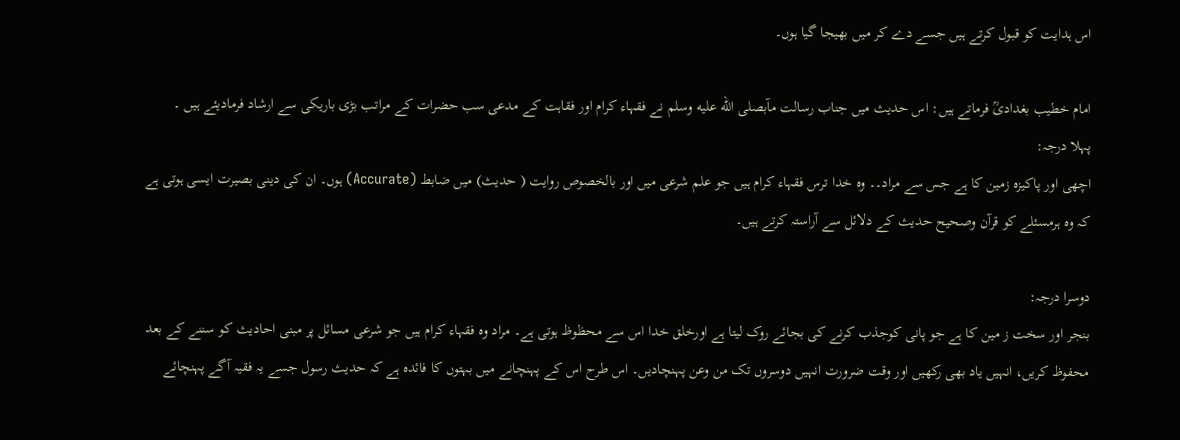اس ہدایت کو قبول کرتے ہیں جسے دے کر میں بھیجا گیا ہوں۔

امام خطیب بغدادیؒ فرماتے ہیں: اس حدیث میں جناب رسالت مآبصلى الله عليه وسلم نے فقہاء کرام اور فقاہت کے مدعی سب حضرات کے مراتب بڑی باریکی سے ارشاد فرمادیئے ہیں ۔
پہلا درجہ:
اچھی اور پاکیزہ زمین کا ہے جس سے مراد۔۔ وہ خدا ترس فقہاء کرام ہیں جو علم شرعی میں اور بالخصوص روایت ( حدیث) میں ضابط (Accurate) ہوں۔ ان کی دینی بصیرت ایسی ہوتی ہے کہ وہ ہرمسئلے کو قرآن وصحیح حدیث کے دلائل سے آراستہ کرتے ہیں۔

دوسرا درجہ:
بنجر اور سخت ز مین کا ہے جو پانی کوجذب کرنے کی بجائے روک لیتا ہے اورخلق خدا اس سے محظوظ ہوتی ہے۔ مراد وہ فقہاء کرام ہیں جو شرعی مسائل پر مبنی احادیث کو سننے کے بعد محفوظ کریں، انہیں یاد بھی رکھیں اور وقت ضرورت انہیں دوسروں تک من وعن پہنچادیں۔ اس طرح اس کے پہنچانے میں بہتوں کا فائدہ ہے کہ حدیث رسول جسے یہ فقیہ آگے پہنچائے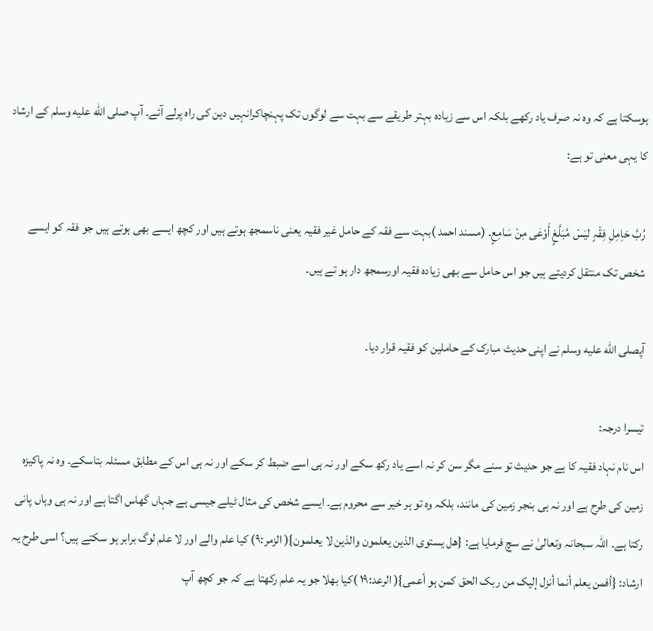ہوسکتا ہے کہ وہ نہ صرف یاد رکھے بلکہ اس سے زیادہ بہتر طریقے سے بہت سے لوگوں تک پہنچاکرانہیں دین کی راہ پرلے آئے۔ آپ صلى الله عليه وسلم کے ارشاد کا یہی معنی تو ہے:

رُبَّ حَاِمِلِ فِقْہٍ لیَسْ مُبَلَّغٍ أَوْعٰی مِنْ سَامِعٍ۔ (مسند احمد )بہت سے فقہ کے حامل غیر فقیہ یعنی ناسمجھ ہوتے ہیں اور کچھ ایسے بھی ہوتے ہیں جو فقہ کو ایسے شخص تک منتقل کردیتے ہیں جو اس حامل سے بھی زیادہ فقیہ اورسمجھ دار ہو تے ہیں۔

آپصلى الله عليه وسلم نے اپنی حدیث مبارک کے حاملین کو فقیہ قرار دیا۔

تیسرا درجہ:
اس نام نہاد فقیہ کا ہے جو حدیث تو سنے مگر سن کر نہ اسے یاد رکھ سکے اور نہ ہی اسے ضبط کر سکے اور نہ ہی اس کے مطابق مسئلہ بتاسکے۔ وہ نہ پاکیزہ زمین کی طرح ہے اور نہ ہی بنجر زمین کی مانند، بلکہ وہ تو ہر خیر سے محروم ہے۔ ایسے شخص کی مثال ٹیلے جیسی ہے جہاں گھاس اگتا ہے اور نہ ہی وہاں پانی رکتا ہے۔ اللہ سبحانہ وتعالیٰ نے سچ فرمایا ہے: {ھل یستوی الذین یعلمون والذین لا یعلمون}( الزمر:۹) کیا علم والے اور لا علم لوگ برابر ہو سکتے ہیں؟ اسی طرح یہ ارشاد: {أفمن یعلم أنما أنزل إلیک من ربک الحق کمن ہو أعمی}( الرعد:۱۹ )کیا بھلا جو یہ علم رکھتا ہے کہ جو کچھ آپ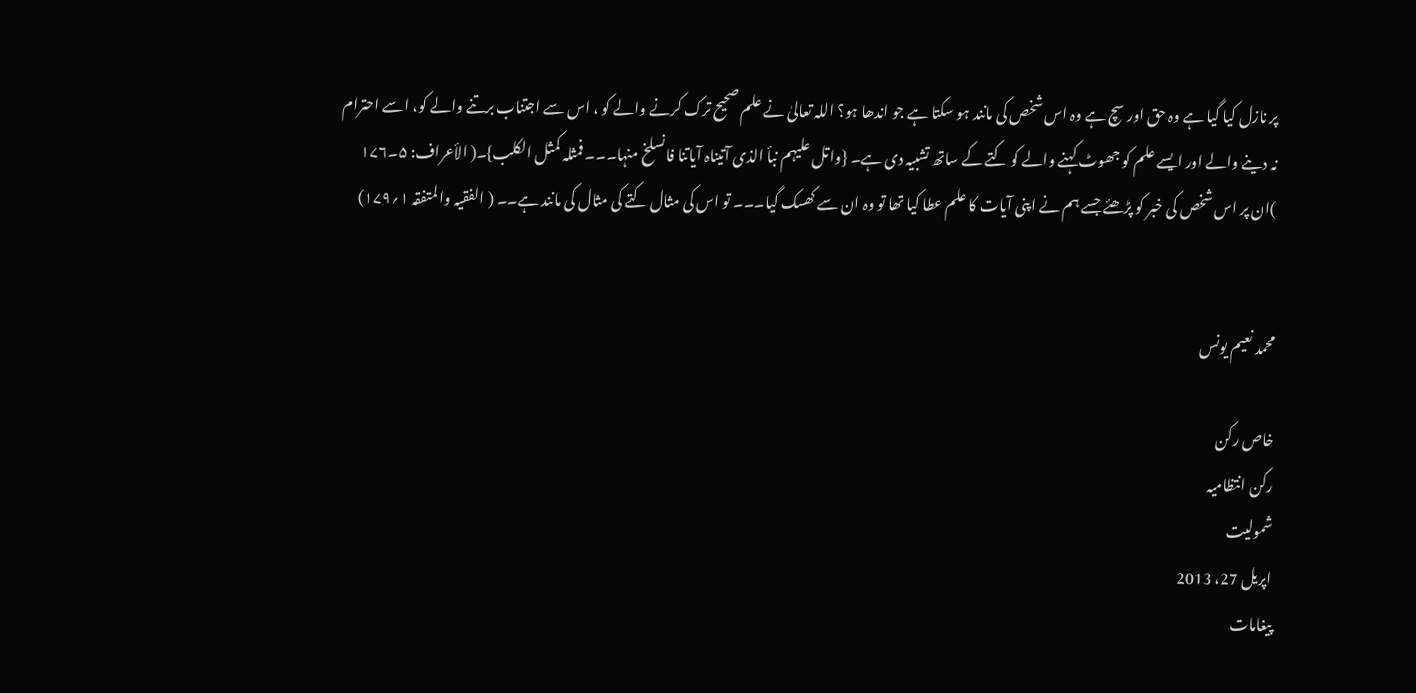پر نازل کیا گیا ہے وہ حق اور سچ ہے وہ اس شخص کی مانند ہو سکتا ہے جو اندھا ہو؟ اللہ تعالیٰ نے علم صحیح ترک کرنے والے کو ، اس سے اجتناب برتنے والے کو، اسے احترام نہ دینے والے اور ایسے علم کو جھوٹ کہنے والے کو کتے کے ساتھ تشبیہ دی ہے۔ {واتل علیہم نبأ الذی آتیناہ آیاتنا فانسلخ منہا۔۔۔ فمثلہ کمثل الکلب}۔( الأعراف: ۵۔۱۷۶ )ان پر اس شخص کی خبر کو پڑھئے جسے ہم نے اپنی آیات کا علم عطا کیا تھا تو وہ ان سے کھسک گیا۔۔۔ تو اس کی مثال کتے کی مثال کی مانند ہے۔۔ ( الفقیہ والمتفقہ ۱؍۱۷۹)


محمد نعیم یونس

خاص رکن
رکن انتظامیہ
شمولیت
اپریل 27، 2013
پیغامات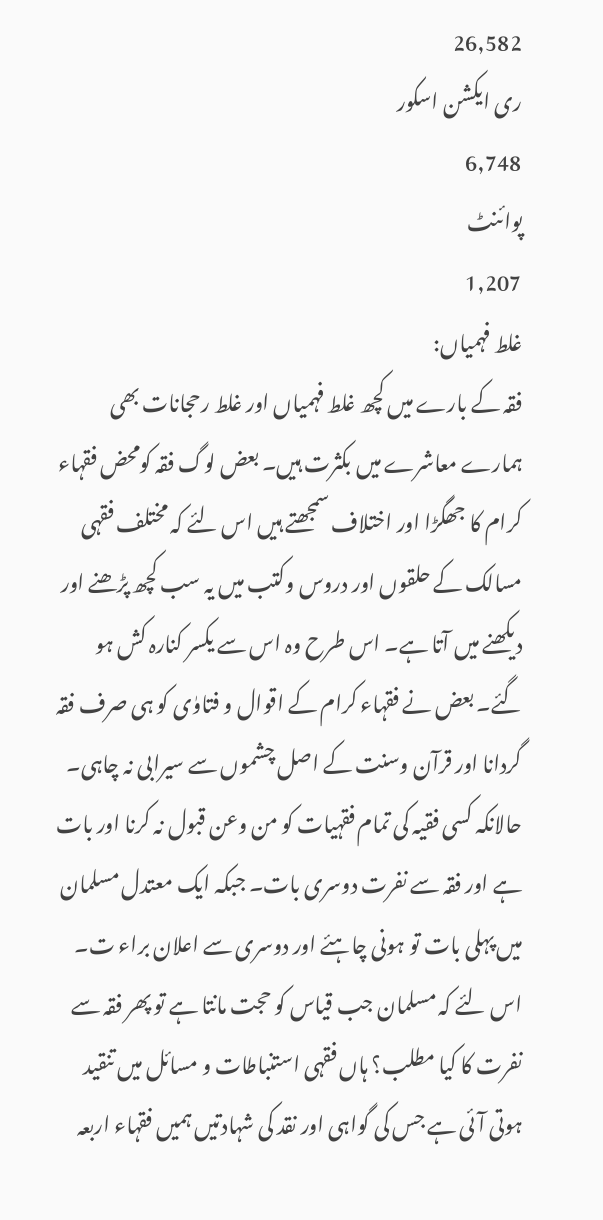26,582
ری ایکشن اسکور
6,748
پوائنٹ
1,207
غلط فہمیاں:
فقہ کے بارے میں کچھ غلط فہمیاں اور غلط رحجانات بھی ہمارے معاشرے میں بکثرت ہیں۔ بعض لوگ فقہ کومحض فقہاء کرام کا جھگڑا اور اختلاف سمجھتے ہیں اس لئے کہ مختلف فقہی مسالک کے حلقوں اور دروس وکتب میں یہ سب کچھ پڑھنے اور دیکھنے میں آتا ہے۔ اس طرح وہ اس سے یکسر کنارہ کش ہو گئے۔ بعض نے فقہاء کرام کے اقوال و فتاوٰی کو ہی صرف فقہ گردانا اور قرآن وسنت کے اصل چشموں سے سیرابی نہ چاہی۔ حالانکہ کسی فقیہ کی تمام فقہیات کو من وعن قبول نہ کرنا اور بات ہے اور فقہ سے نفرت دوسری بات۔ جبکہ ایک معتدل مسلمان میں پہلی بات تو ہونی چاہئے اور دوسری سے اعلان براء ت۔ اس لئے کہ مسلمان جب قیاس کو حجت مانتا ہے تو پھر فقہ سے نفرت کا کیا مطلب؟ ہاں فقہی استنباطات و مسائل میں تنقید ہوتی آئی ہے جس کی گواہی اور نقد کی شہادتیں ہمیں فقہاء اربعہ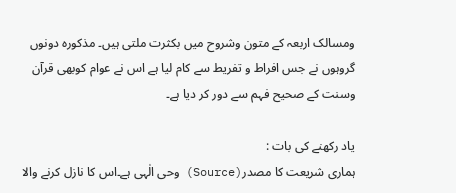ومسالک اربعہ کے متون وشروح میں بکثرت ملتی ہیں۔ مذکورہ دونوں گروہوں نے جس افراط و تفریط سے کام لیا ہے اس نے عوام کوبھی قرآن وسنت کے صحیح فہم سے دور کر دیا ہے۔

یاد رکھنے کی بات :
ہماری شریعت کا مصدر(Source) وحی الٰہی ہے۔اس کا نازل کرنے والا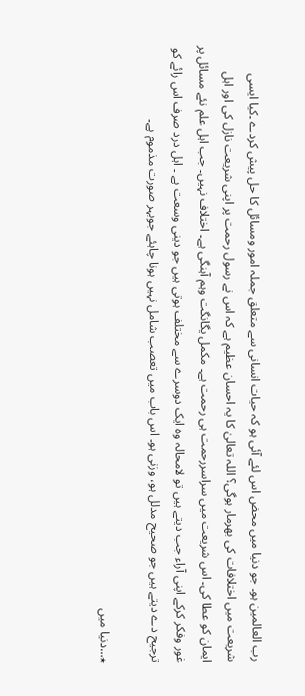رب العالمین ہو۔ جو دنیا میں محض اس لئے آئی ہو کہ حیات انسانی سے متعلق جملہ امور ومسائل کا حل پیش کردے ۔کیا ایسی شریعت میں اختلافات کی بھرمار ہوگی؟ اللہ تعالیٰ کا یہ احسان عظیم ہے کہ اس نے رسول رحمت پر اپنی شریعت نازل کی اور اہل ایمان کو عطا کی۔ اس شریعت میں سراسررحمت ہی رحمت ہے۔ مکمل یگانگت وہم آہنگی ہے۔ اختلاف نہیں۔ جب اہل علم نئے مسائل پر غور وفکر کرکے اپنی آراء جب دیتے ہیں تو لامحالہ وہ ایک دوسرے سے مختلف ہوتی ہیں جو دینی وسعت ہے ۔ اہل درد صرف اس رائے کو ترجیح دے دیتے ہیں جو صحیح مدلل ہو، وزنی ہو۔ اس باب میں تعصب شامل نہیں ہونا چاہئے جوبہر صورت مذموم ہے۔

٭…دنیا میں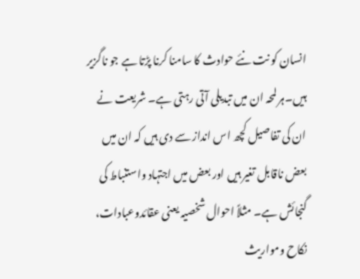انسان کو نت نئے حوادث کا سامنا کرنا پڑتا ہے جو ناگزیر ہیں۔ہر لمحہ ان میں تبدیلی آتی رہتی ہے۔ شریعت نے ان کی تفاصیل کچھ اس انداز سے دی ہیں کہ ان میں بعض ناقابل تغیر ہیں اور بعض میں اجتہاد واستنباط کی گنجائش ہے۔ مثلاً احوال شخصیہ یعنی عقائدوعبادات، نکاح ومواریث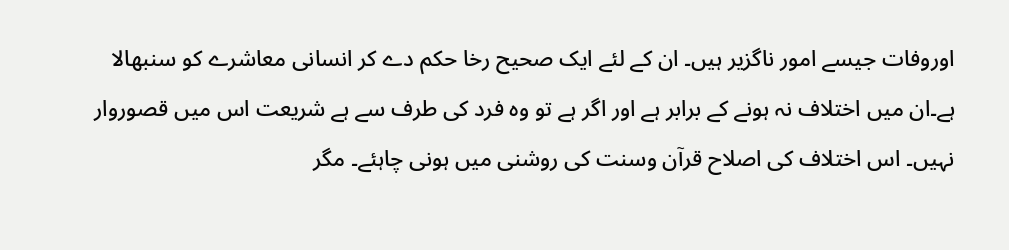اوروفات جیسے امور ناگزیر ہیں۔ ان کے لئے ایک صحیح رخا حکم دے کر انسانی معاشرے کو سنبھالا ہے۔ان میں اختلاف نہ ہونے کے برابر ہے اور اگر ہے تو وہ فرد کی طرف سے ہے شریعت اس میں قصوروار نہیں۔ اس اختلاف کی اصلاح قرآن وسنت کی روشنی میں ہونی چاہئے۔ مگر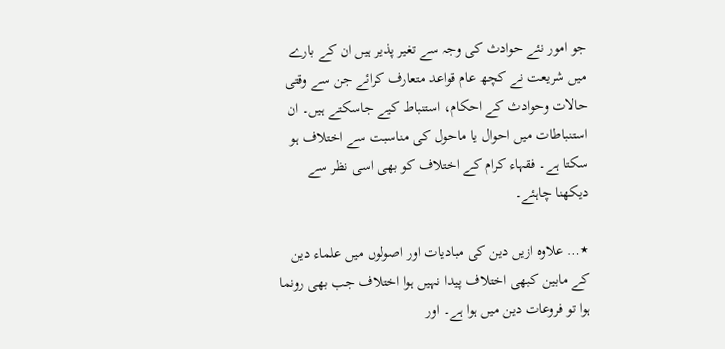جو امور نئے حوادث کی وجہ سے تغیر پذیر ہیں ان کے بارے میں شریعت نے کچھ عام قواعد متعارف کرائے جن سے وقتی حالات وحوادث کے احکام، استنباط کیے جاسکتے ہیں۔ ان استنباطات میں احوال یا ماحول کی مناسبت سے اختلاف ہو سکتا ہے۔ فقہاء کرام کے اختلاف کو بھی اسی نظر سے دیکھنا چاہئے۔

٭… علاوہ ازیں دین کی مبادیات اور اصولوں میں علماء دین کے مابین کبھی اختلاف پیدا نہیں ہوا اختلاف جب بھی رونما ہوا تو فروعات دین میں ہوا ہے۔ اور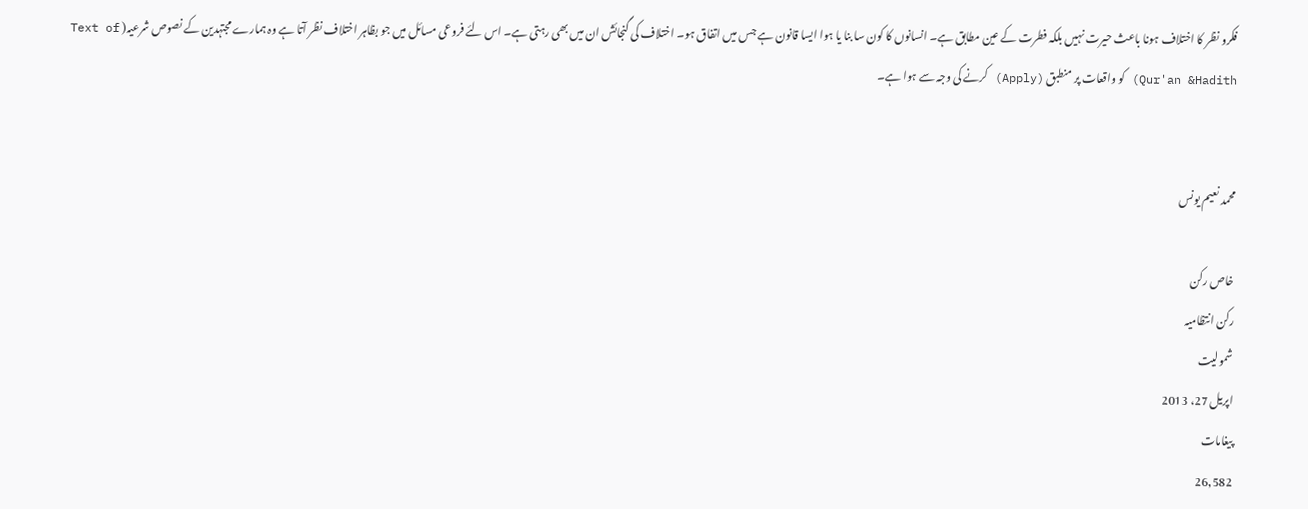فکرو نظر کا اختلاف ہونا باعث حیرت نہیں بلکہ فطرت کے عین مطابق ہے۔ انسانوں کا کون سا بنا یا ہوا ایسا قانون ہے جس میں اتفاق ہو۔ اختلاف کی گنجائش ان میں بھی رہتی ہے۔ اس لئے فروعی مسائل میں جو بظاہر اختلاف نظر آتا ہے وہ ہمارے مجتہدین کے نصوص شرعیہ( Text of Qur'an &Hadith) کو واقعات پر منطبق (Apply) کرنے کی وجہ سے ہوا ہے۔


محمد نعیم یونس

خاص رکن
رکن انتظامیہ
شمولیت
اپریل 27، 2013
پیغامات
26,582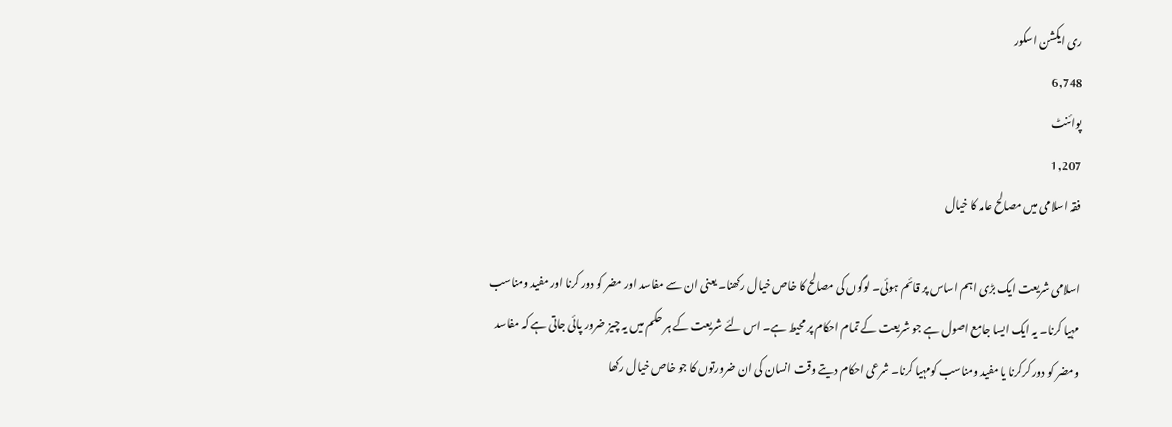ری ایکشن اسکور
6,748
پوائنٹ
1,207
فقہ اسلامی میں مصالح عامہ کا خیال

اسلامی شریعت ایک بڑی اہم اساس پر قائم ہوئی۔ لوگوں کی مصالح کا خاص خیال رکھنا۔ یعنی ان سے مفاسد اور مضر کو دور کرنا اور مفید ومناسب مہیا کرنا۔ یہ ایک ایسا جامع اصول ہے جو شریعت کے تمام احکام پر محیط ہے۔ اس لئے شریعت کے ہر حکم میں یہ چیز ضرور پائی جاتی ہے کہ مفاسد ومضر کو دور کرکرنا یا مفید ومناسب کومہیا کرنا۔ شرعی احکام دیتے وقت انسان کی ان ضرورتوں کا جو خاص خیال رکھا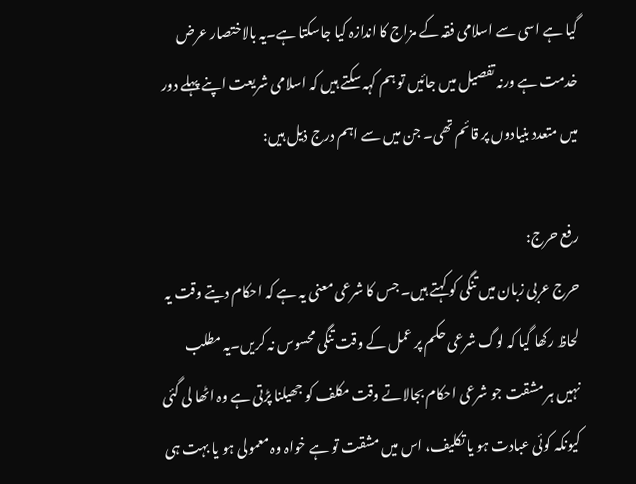گیا ہے اسی سے اسلامی فقہ کے مزاج کا اندازہ کیا جاسکتا ہے۔یہ بالاختصار عرض خدمت ہے ورنہ تفصیل میں جائیں تو ہم کہہ سکتے ہیں کہ اسلامی شریعت اپنے پہلے دور میں متعدد بنیادوں پر قائم تھی۔ جن میں سے اہم درج ذیل ہیں:

رفع حرج:
حرج عربی زبان میں تنگی کو کہتے ہیں۔ جس کا شرعی معنی یہ ہے کہ احکام دیتے وقت یہ لحاظ رکھا گیا کہ لوگ شرعی حکم پر عمل کے وقت تنگی محسوس نہ کریں۔یہ مطلب نہیں ہر مشقت جو شرعی احکام بجالاتے وقت مکلف کو جھیلنا پڑتی ہے وہ اٹھا لی گئی کیونکہ کوئی عبادت ہو یا تکلیف، اس میں مشقت تو ہے خواہ وہ معمولی ہو یا بہت ہی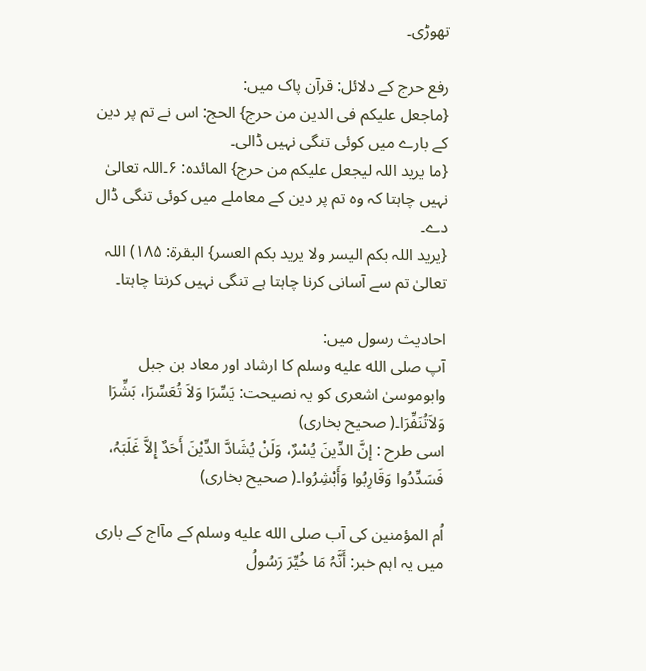تھوڑی۔

رفع حرج کے دلائل: قرآن پاک میں:
{ماجعل علیکم فی الدین من حرج} الحج: اس نے تم پر دین کے بارے میں کوئی تنگی نہیں ڈالی۔
{ما یرید اللہ لیجعل علیکم من حرج} المائدہ: ۶۔اللہ تعالیٰ نہیں چاہتا کہ وہ تم پر دین کے معاملے میں کوئی تنگی ڈال دے۔
{یرید اللہ بکم الیسر ولا یرید بکم العسر} البقرۃ: ۱۸۵) اللہ تعالیٰ تم سے آسانی کرنا چاہتا ہے تنگی نہیں کرنتا چاہتا۔

احادیث رسول میں:
آپ صلى الله عليه وسلم کا ارشاد اور معاد بن جبل وابوموسیٰ اشعری کو یہ نصیحت: یَسِّرَا وَلاَ تُعَسِّرَا، بَشِّرَا وَلاَتُنَفِّرَا۔( صحیح بخاری)
اسی طرح : إنَّ الدِّینَ یُسْرٌ، وَلَنْ یُشَادَّ الدِّیْنَ أَحَدٌ إِلاَّ غَلَبَہُ، فَسَدِّدُوا وَقَارِبُوا وَأَبْشِرُوا۔( صحیح بخاری)

اُم المؤمنین کی آب صلى الله عليه وسلم کے مآاج کے باری میں یہ اہم خبر: أَنَّہُ مَا خُیِّرَ رَسُولُ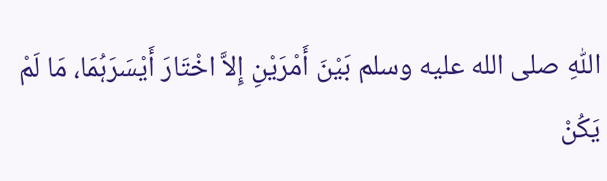اللّٰہِ صلى الله عليه وسلم بَیْنَ أَمْرَیْنِ إِلاَّ اخْتَارَ أَیْسَرَہُمَا، مَا لَمْ یَکُنْ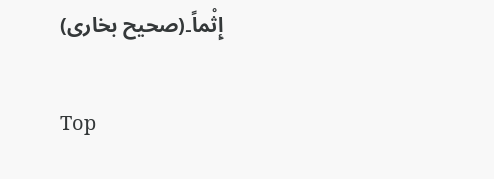إِثْماً۔(صحیح بخاری)

Top